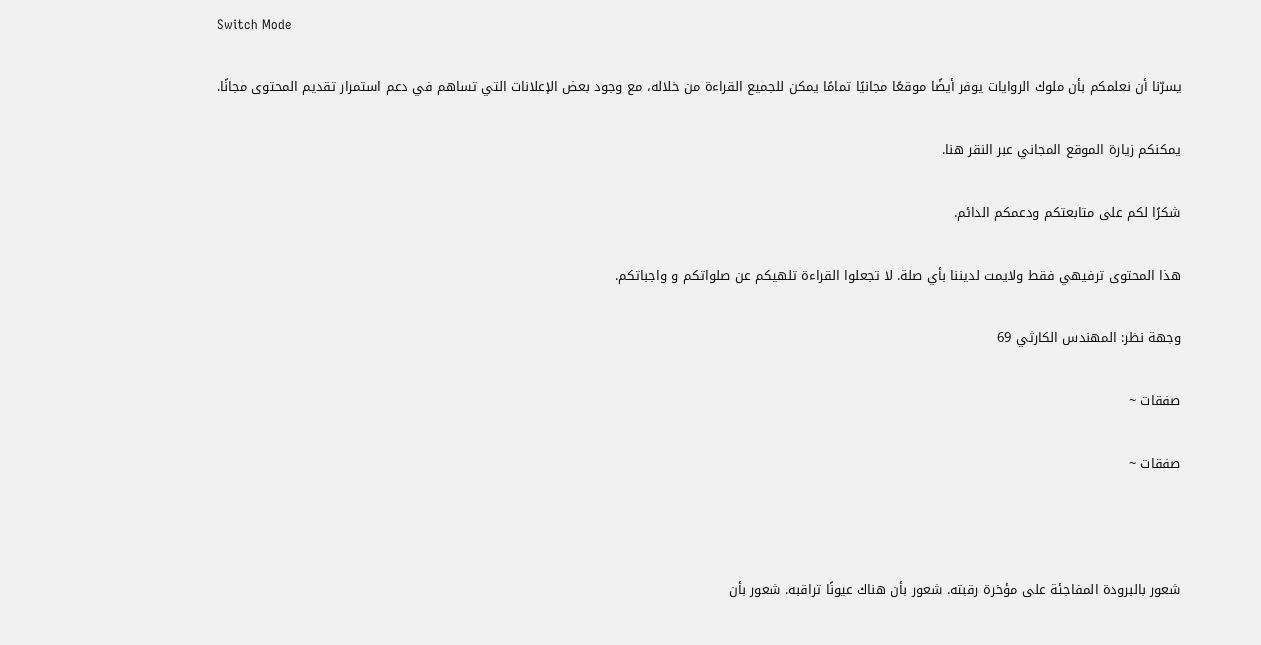Switch Mode

يسرّنا أن نعلمكم بأن ملوك الروايات يوفر أيضًا موقعًا مجانيًا تمامًا يمكن للجميع القراءة من خلاله، مع وجود بعض الإعلانات التي تساهم في دعم استمرار تقديم المحتوى مجانًا.

يمكنكم زيارة الموقع المجاني عبر النقر هنا.

شكرًا لكم على متابعتكم ودعمكم الدائم.

هذا المحتوى ترفيهي فقط ولايمت لديننا بأي صلة. لا تجعلوا القراءة تلهيكم عن صلواتكم و واجباتكم.

وجهة نظر: المهندس الكارثي 69

صفقات ~

صفقات ~



شعور بالبرودة المفاجئة على مؤخرة رقبته. شعور بأن هناك عيونًا تراقبه. شعور بأن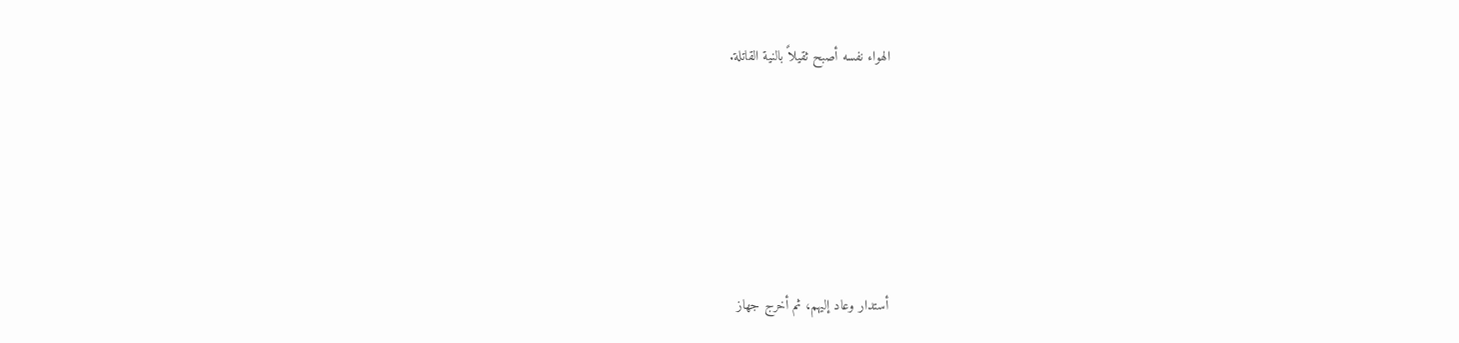الهواء نفسه أصبح ثقيلاً بالنية القاتلة.







أستدار وعاد إليهم، ثم أخرج جهاز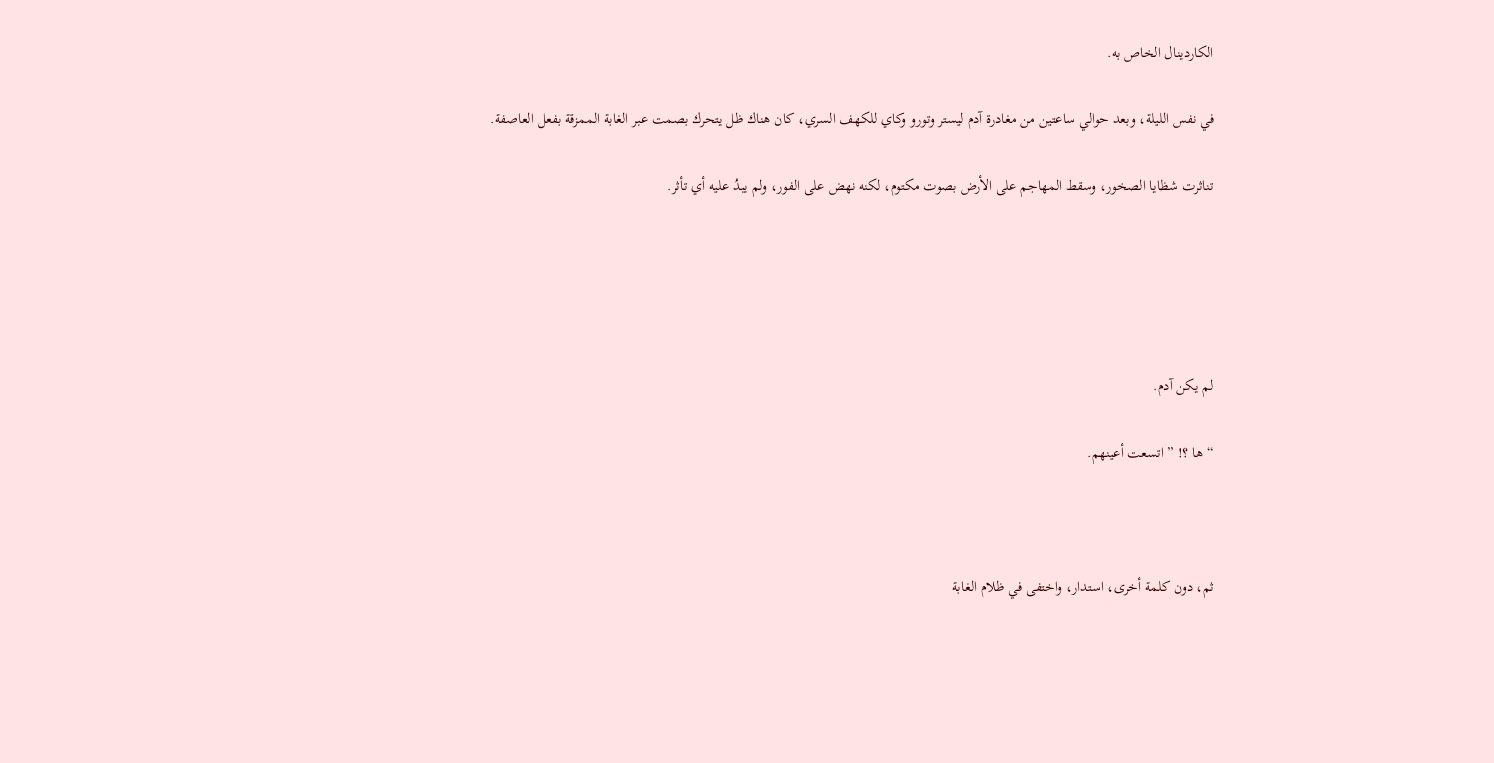الكاردينال الخاص به.

في نفس الليلة، وبعد حوالي ساعتين من مغادرة آدم ليستر وتورو وكاي للكهف السري، كان هناك ظل يتحرك بصمت عبر الغابة الممزقة بفعل العاصفة.

تناثرت شظايا الصخور، وسقط المهاجم على الأرض بصوت مكتوم، لكنه نهض على الفور، ولم يبدُ عليه أي تأثر.





لم يكن آدم.

“ها ؟! ” اتسعت أعينهم.



ثم، دون كلمة أخرى، استدار، واختفى في ظلام الغابة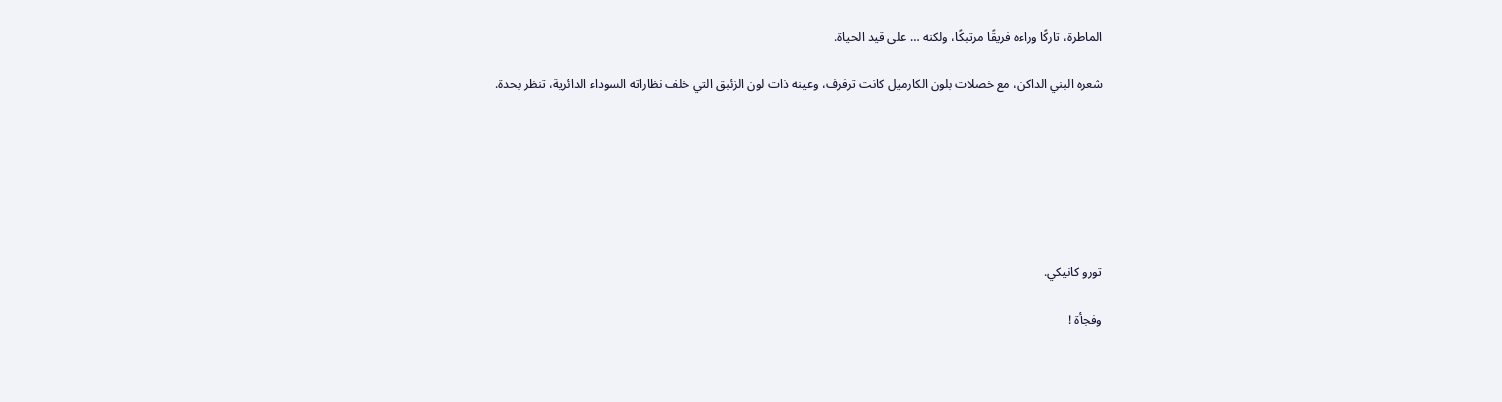الماطرة، تاركًا وراءه فريقًا مرتبكًا، ولكنه … على قيد الحياة.

شعره البني الداكن، مع خصلات بلون الكارميل كانت ترفرف، وعينه ذات لون الزئبق التي خلف نظاراته السوداء الدائرية، تنظر بحدة.







تورو كانيكي.

وفجأة !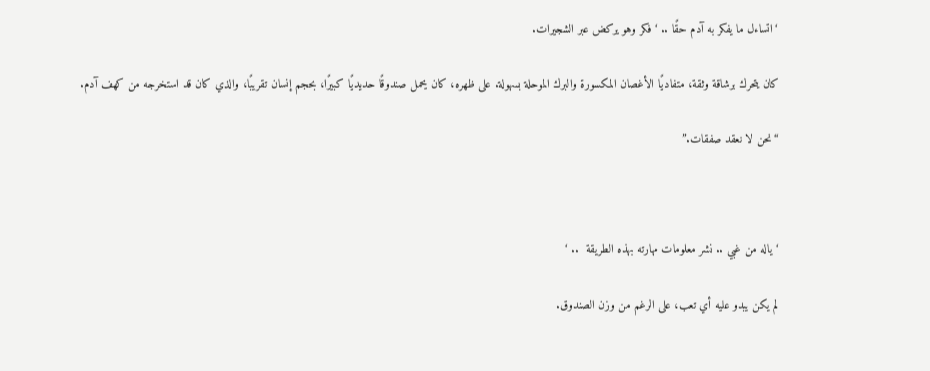‘اتساءل ما يفكر به آدم حقًا .. ‘ فكر وهو يركض عبر الشجيرات.

كان يتحرك برشاقة وثقة، متفاديًا الأغصان المكسورة والبرك الموحلة بسهولة. على ظهره، كان يحمل صندوقًا حديديًا كبيرًا، بحجم إنسان تقريبًا، والذي كان قد استخرجه من كهف آدم.

“نحن لا نعقد صفقات.”



‘ياله من غبي .. نشر معلومات مهارته بهذه الطريقة  .. ‘

لم يكن يبدو عليه أي تعب، على الرغم من وزن الصندوق.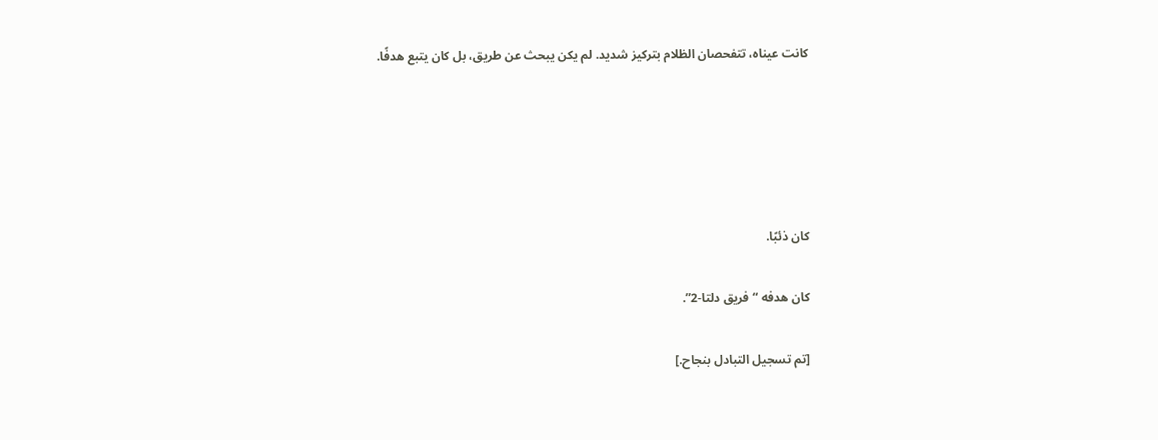كانت عيناه، تتفحصان الظلام بتركيز شديد. لم يكن يبحث عن طريق، بل كان يتبع هدفًا.





كان ذئبًا.

كان هدفه “فريق دلتا-2”.

[تم تسجيل التبادل بنجاح.]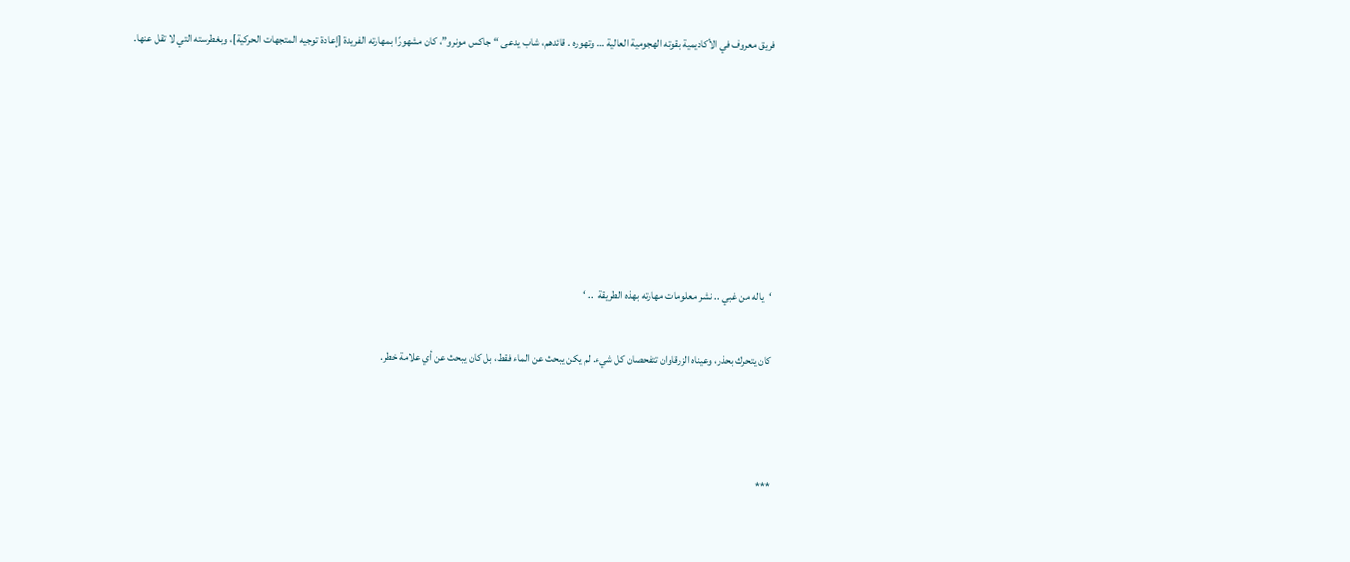فريق معروف في الأكاديمية بقوته الهجومية العالية … وتهوره . قائدهم، شاب يدعى “جاكس مونرو”، كان مشهورًا بمهارته الفريدة [إعادة توجيه المتجهات الحركية]، وبغطرسته التي لا تقل عنها.







‘ياله من غبي .. نشر معلومات مهارته بهذه الطريقة  .. ‘

كان يتحرك بحذر، وعيناه الزرقاوان تتفحصان كل شيء. لم يكن يبحث عن الماء فقط، بل كان يبحث عن أي علامة خطر.



***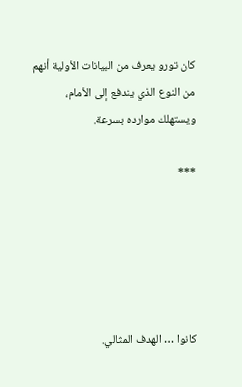كان تورو يعرف من البيانات الأولية أنهم من النوع الذي يندفع إلى الأمام، ويستهلك موارده بسرعة.

***





كانوا … الهدف المثالي.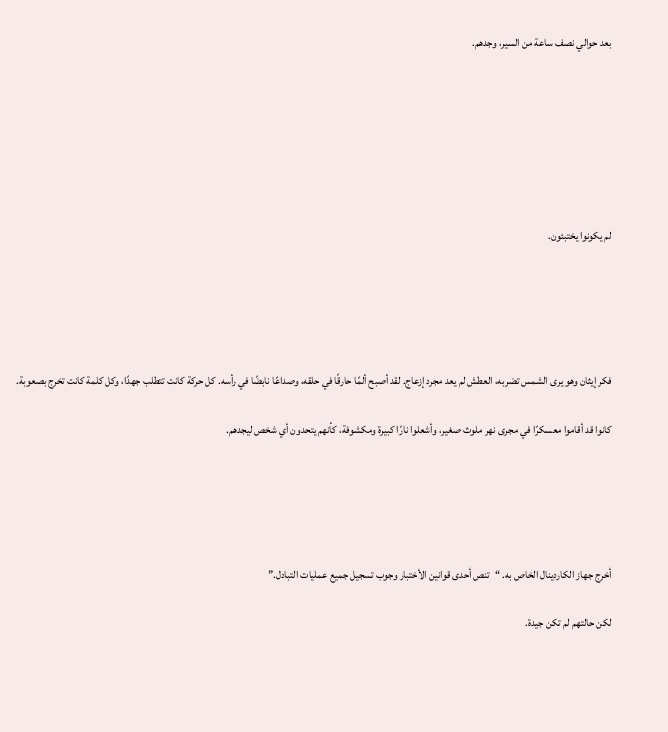بعد حوالي نصف ساعة من السير، وجدهم.







لم يكونوا يختبئون.





فكر إيثان وهو يرى الشمس تضربه، العطش لم يعد مجرد إزعاج. لقد أصبح ألمًا حارقًا في حلقه، وصداعًا نابضًا في رأسه. كل حركة كانت تتطلب جهدًا، وكل كلمة كانت تخرج بصعوبة.

كانوا قد أقاموا معسكرًا في مجرى نهر ملوث صغير، وأشعلوا نارًا كبيرة ومكشوفة، كأنهم يتحدون أي شخص ليجدهم.





أخرج جهاز الكاردينال الخاص به. “تنص أحدى قوانين الأختبار وجوب تسجيل جميع عمليات التبادل.”

لكن حالتهم لم تكن جيدة.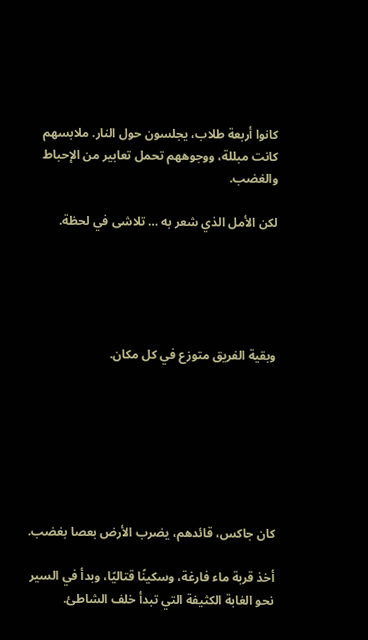كانوا أربعة طلاب، يجلسون حول النار. ملابسهم كانت مبللة، ووجوههم تحمل تعابير من الإحباط والغضب.

لكن الأمل الذي شعر به … تلاشى في لحظة.





وبقية الفريق متوزع في كل مكان.







كان جاكس، قائدهم، يضرب الأرض بعصا بغضب.

أخذ قربة ماء فارغة، وسكينًا قتاليًا، وبدأ في السير نحو الغابة الكثيفة التي تبدأ خلف الشاطئ.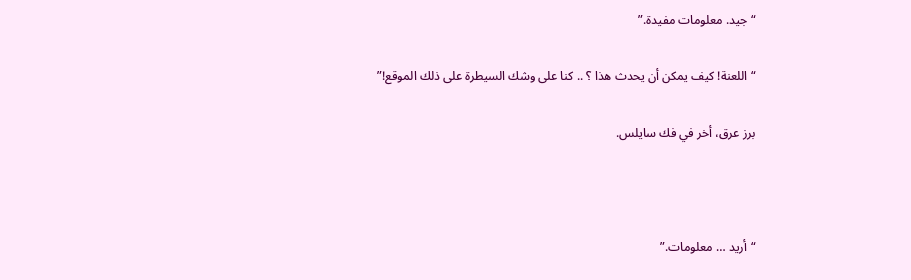“جيد. معلومات مفيدة.”

“اللعنة! كيف يمكن أن يحدث هذا ؟ .. كنا على وشك السيطرة على ذلك الموقع!”

برز عرق، أخر في فك سايلس.



“أريد … معلومات.”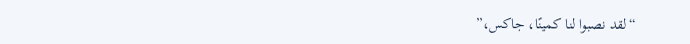“لقد نصبوا لنا كمينًا، جاكس،”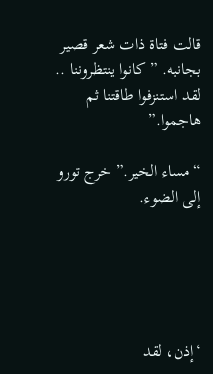قالت فتاة ذات شعر قصير بجانبه. ” كانوا ينتظروننا .. لقد استنزفوا طاقتنا ثم هاجموا.”

“مساء الخير.” خرج تورو إلى الضوء.





‘إذن، لقد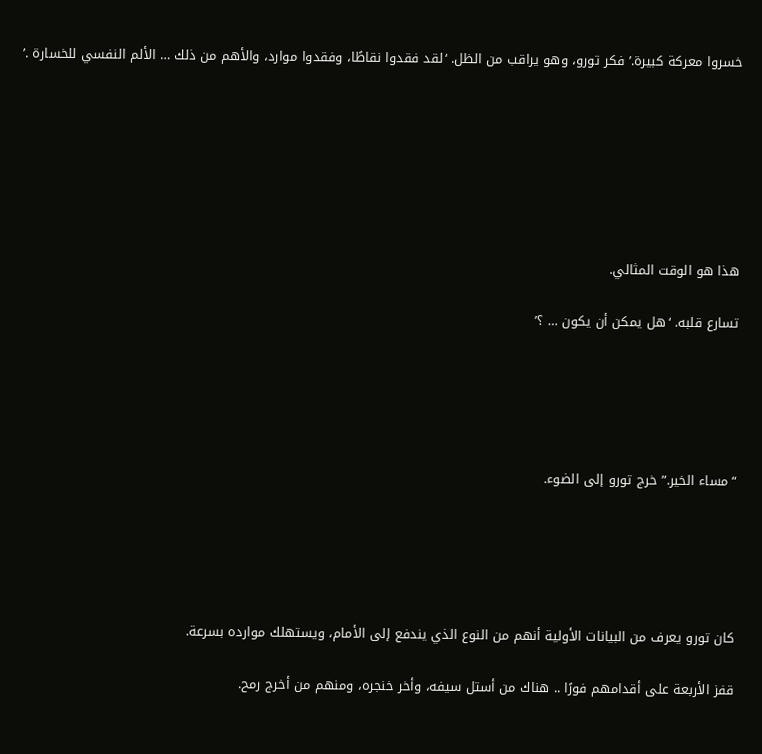خسروا معركة كبيرة.’ فكر تورو، وهو يراقب من الظل. ‘لقد فقدوا نقاطًا، وفقدوا موارد، والأهم من ذلك … الألم النفسي للخسارة .’







هذا هو الوقت المثالي.

تسارع قلبه. ‘هل يمكن أن يكون … ؟’





“مساء الخير.” خرج تورو إلى الضوء.





كان تورو يعرف من البيانات الأولية أنهم من النوع الذي يندفع إلى الأمام، ويستهلك موارده بسرعة.

قفز الأربعة على أقدامهم فورًا .. هناك من أستل سيفه، وأخر خنجره، ومنهم من أخرج رمح.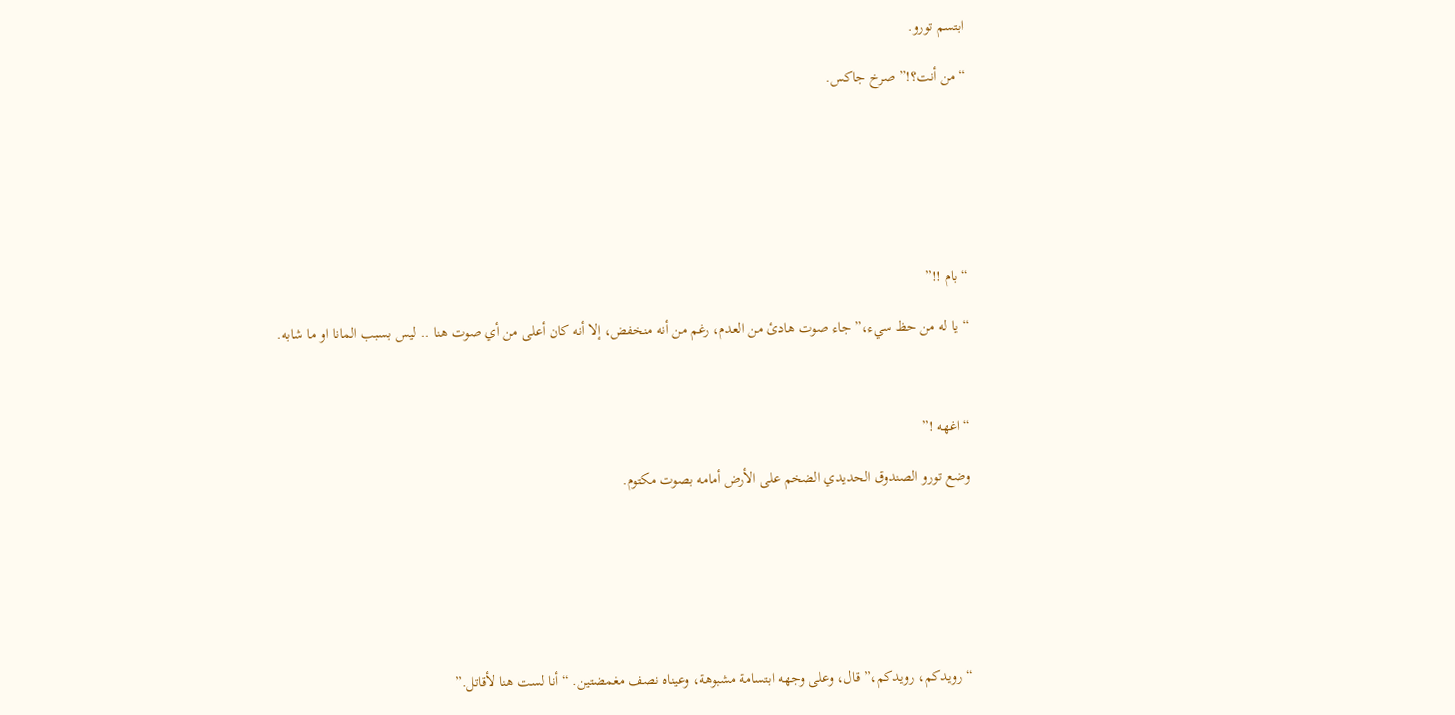ابتسم تورو.

“من أنت؟!” صرخ جاكس.







“بام !!”

“يا له من حظ سيء،” جاء صوت هادئ من العدم، رغم من أنه منخفض، إلا أنه كان أعلى من أي صوت هنا .. ليس بسبب المانا او ما شابه.



“اغهه !”

وضع تورو الصندوق الحديدي الضخم على الأرض أمامه بصوت مكتوم.







“رويدكم، رويدكم،” قال، وعلى وجهه ابتسامة مشبوهة، وعيناه نصف مغمضتين. “أنا لست هنا لأقاتل.”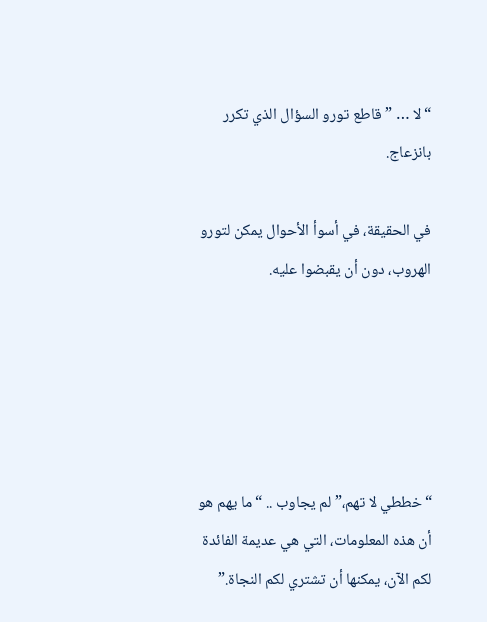“لا … ” قاطع تورو السؤال الذي تكرر بانزعاج.

في الحقيقة، في أسوأ الأحوال يمكن لتورو الهروب، دون أن يقبضوا عليه.





“خططي لا تهم،” لم يجاوب .. “ما يهم هو أن هذه المعلومات، التي هي عديمة الفائدة لكم الآن، يمكنها أن تشتري لكم النجاة.”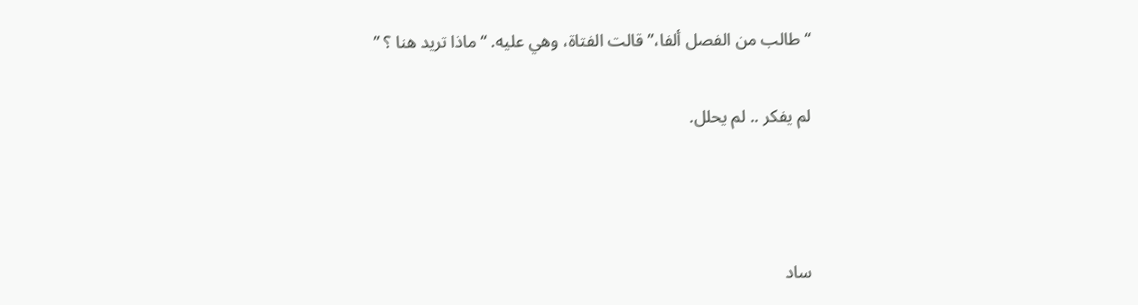“طالب من الفصل ألفا،” قالت الفتاة، وهي عليه. “ماذا تريد هنا ؟ ”

لم يفكر .. لم يحلل.



ساد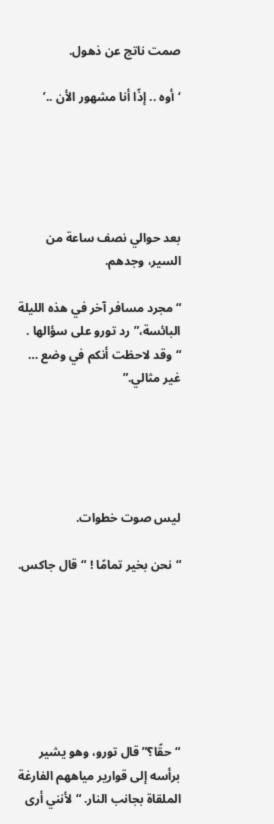صمت ناتج عن ذهول.

‘أوه .. إذًا أنا مشهور الأن ..’





بعد حوالي نصف ساعة من السير، وجدهم.

“مجرد مسافر آخر في هذه الليلة البائسة،”رد تورو على سؤالها . “وقد لاحظت أنكم في وضع … غير مثالي.”





ليس صوت خطوات.

“نحن بخير تمامًا ! “قال جاكس.







“حقًا؟” قال تورو، وهو يشير برأسه إلى قوارير مياههم الفارغة الملقاة بجانب النار. “لأنني أرى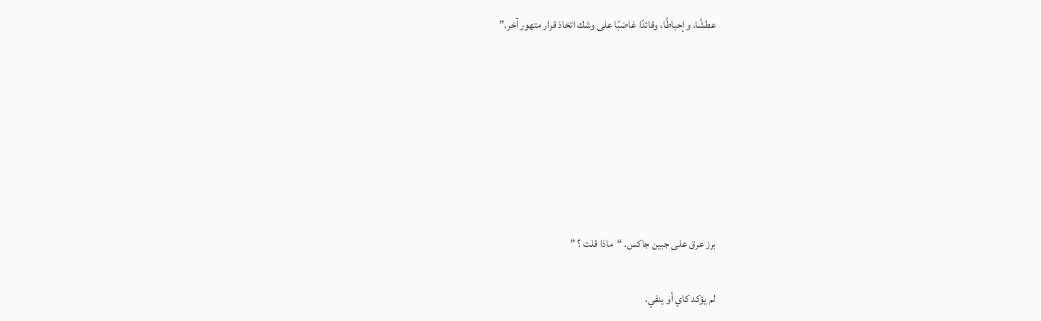عطشًا، وإحباطًا، وقائدًا غاضبًا على وشك اتخاذ قرار متهور آخر.”







برز عرق على جبين جاكس. “ماذا قلت ؟ ”

لم يؤكد كاي أو ينفي.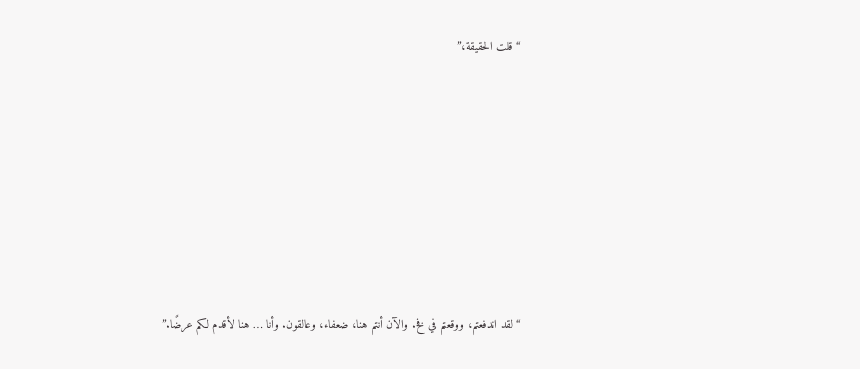“قلت الحقيقة،”







“لقد اندفعتم، ووقعتم في فخ. والآن أنتم هنا، ضعفاء، وعالقون. وأنا … هنا لأقدم لكم عرضًا.”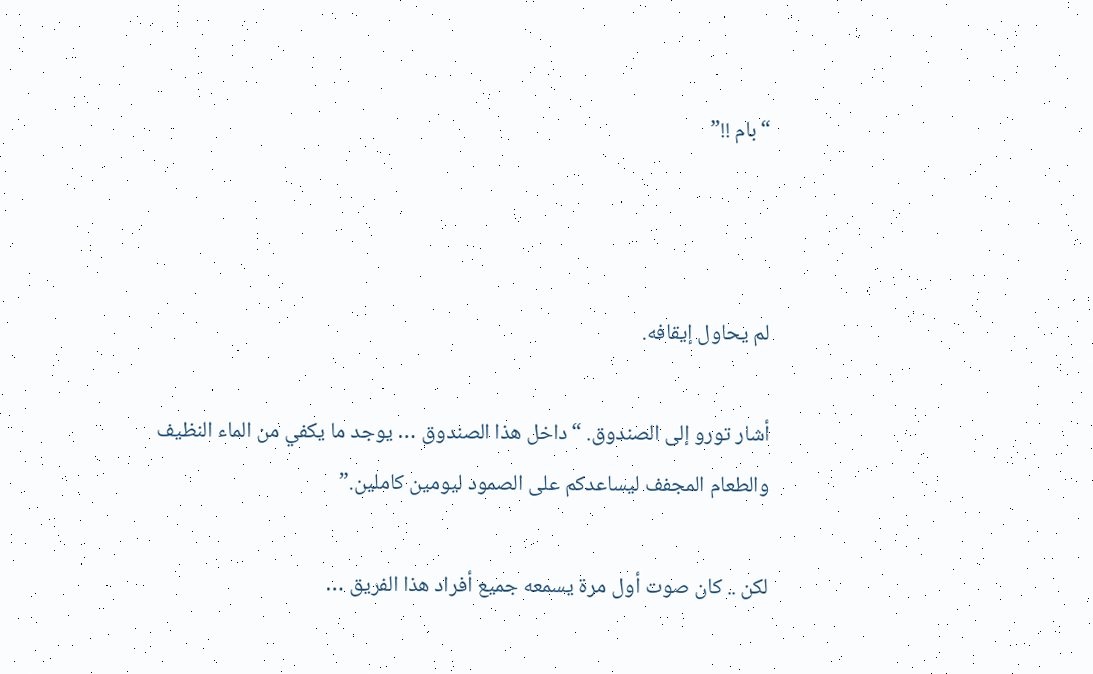“بام !!”



لم يحاول إيقافه.

أشار تورو إلى الصندوق. “داخل هذا الصندوق … يوجد ما يكفي من الماء النظيف والطعام المجفف ليساعدكم على الصمود ليومين كاملين.”

لكن .. كان صوت أول مرة يسمعه جميع أفراد هذا الفريق …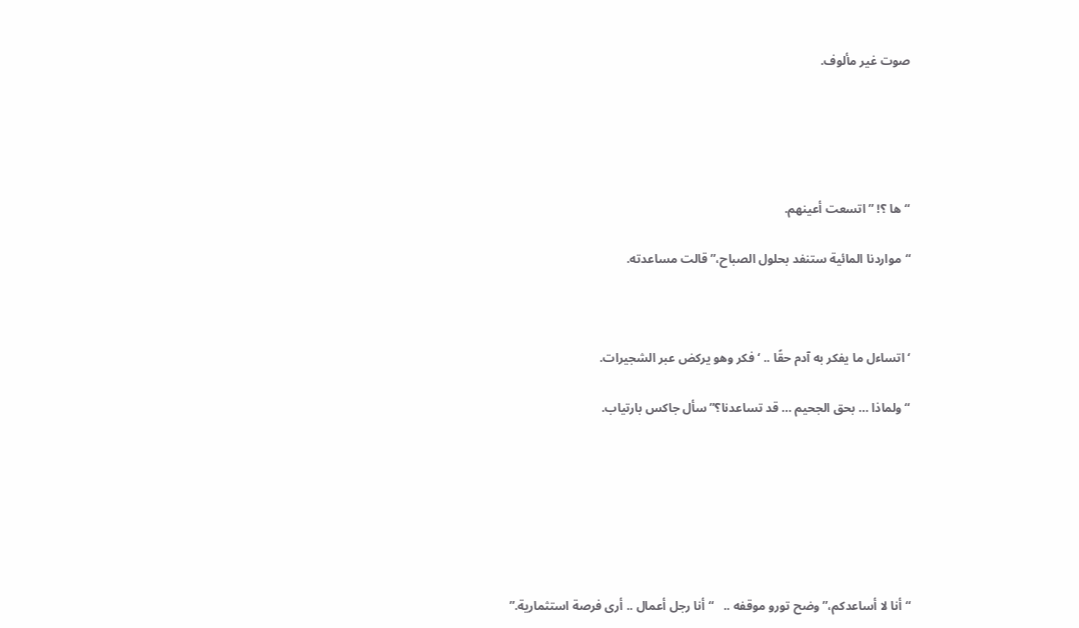صوت غير مألوف.





“ها ؟! ” اتسعت أعينهم.

“مواردنا المائية ستنفد بحلول الصباح،” قالت مساعدته.



‘اتساءل ما يفكر به آدم حقًا .. ‘ فكر وهو يركض عبر الشجيرات.

“ولماذا … بحق الجحيم … قد تساعدنا؟” سأل جاكس بارتياب.







“أنا لا أساعدكم،” وضح تورو موقفه ..   “أنا رجل أعمال .. أرى فرصة استثمارية.”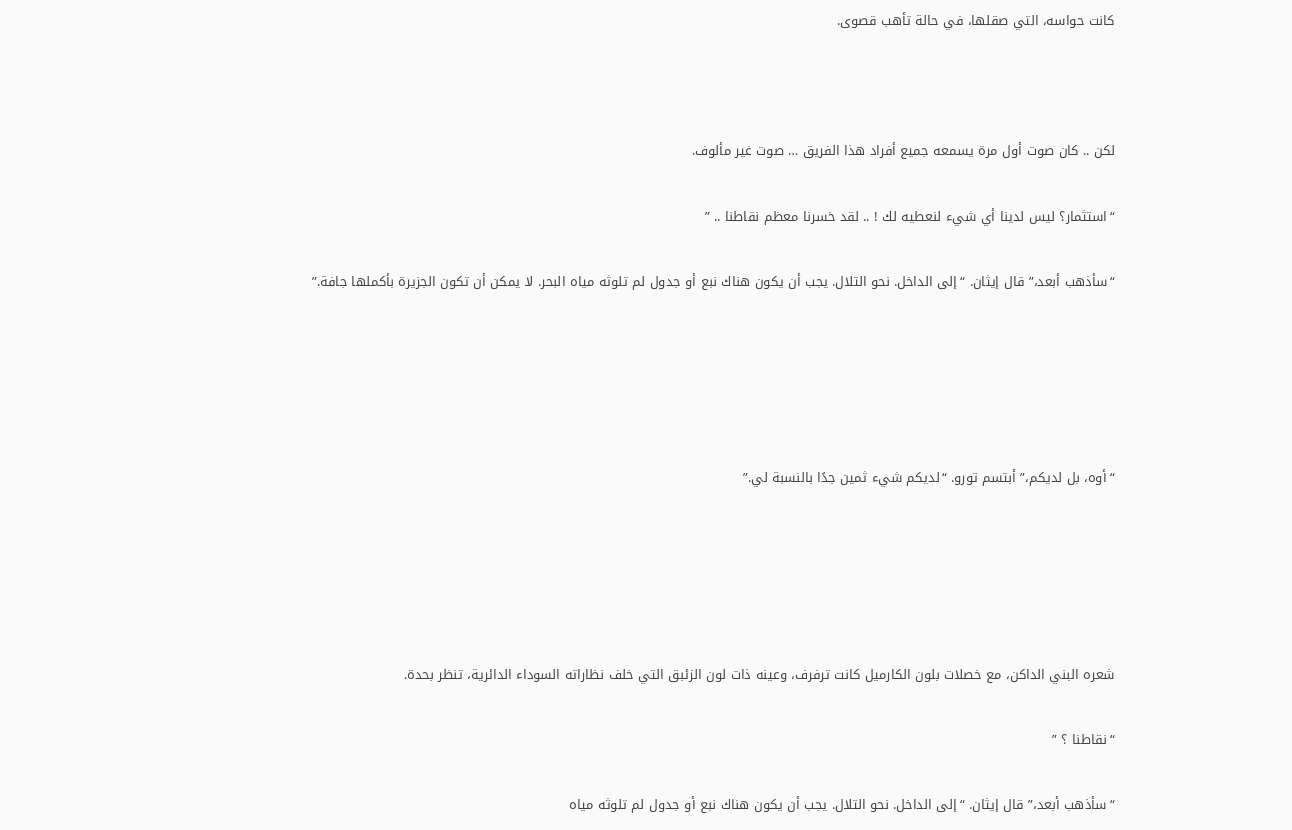كانت حواسه، التي صقلها، في حالة تأهب قصوى.



لكن .. كان صوت أول مرة يسمعه جميع أفراد هذا الفريق … صوت غير مألوف.

“استثمار؟ ليس لدينا أي شيء لنعطيه لك ! .. لقد خسرنا معظم نقاطنا .. ”

“سأذهب أبعد،” قال إيثان. “إلى الداخل. نحو التلال. يجب أن يكون هناك نبع أو جدول لم تلوثه مياه البحر. لا يمكن أن تكون الجزيرة بأكملها جافة.”





“أوه، بل لديكم،” أبتسم تورو. “لديكم شيء ثمين جدًا بالنسبة لي.”





شعره البني الداكن، مع خصلات بلون الكارميل كانت ترفرف، وعينه ذات لون الزئبق التي خلف نظاراته السوداء الدائرية، تنظر بحدة.

“نقاطنا ؟ ”

“سأذهب أبعد،” قال إيثان. “إلى الداخل. نحو التلال. يجب أن يكون هناك نبع أو جدول لم تلوثه مياه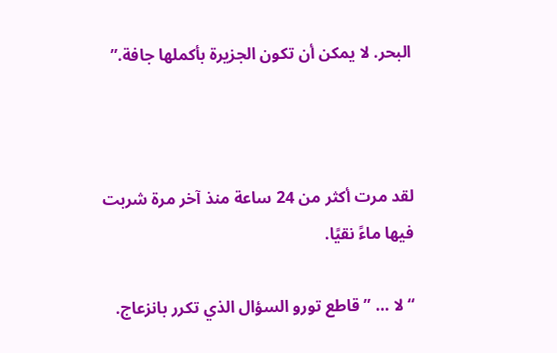البحر. لا يمكن أن تكون الجزيرة بأكملها جافة.”



لقد مرت أكثر من 24 ساعة منذ آخر مرة شربت فيها ماءً نقيًا.

“لا … ” قاطع تورو السؤال الذي تكرر بانزعاج.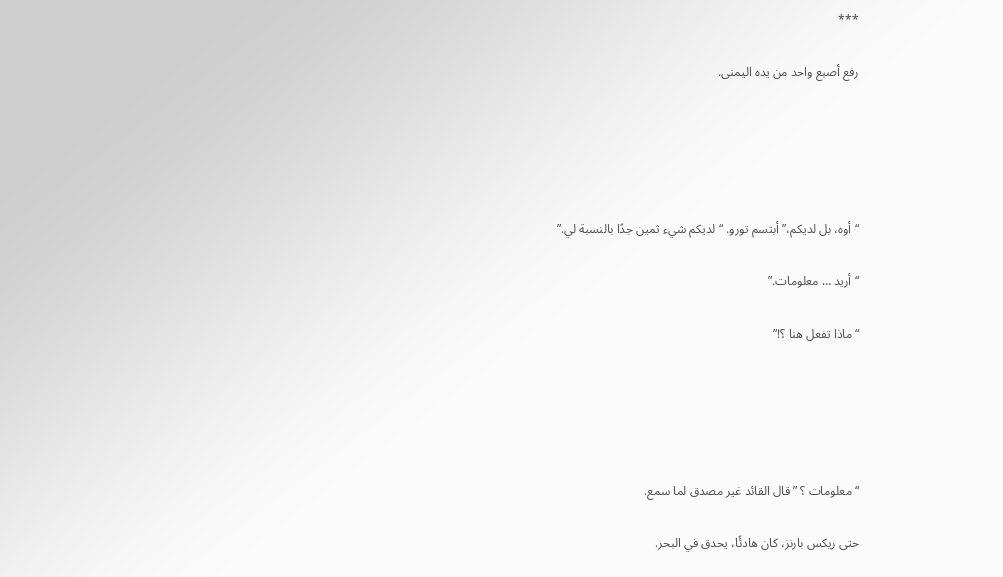***

رفع أصبع واحد من يده اليمنى.





“أوه، بل لديكم،” أبتسم تورو. “لديكم شيء ثمين جدًا بالنسبة لي.”

“أريد … معلومات.”

“ماذا تفعل هنا ؟!”





“معلومات ؟ ” قال القائد غير مصدق لما سمع.

حتى ريكس بارنز، كان هادئًا، يحدق في البحر.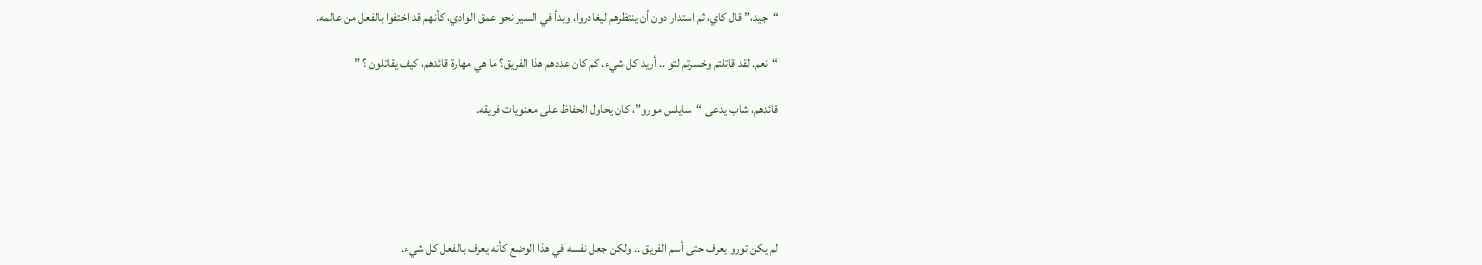“جيد،” قال كاي، ثم استدار دون أن ينتظرهم ليغادروا، وبدأ في السير نحو عمق الوادي، كأنهم قد اختفوا بالفعل من عالمه.

“نعم. لقد قاتلتم وخسرتم لتو .. أريد كل شيء. كم كان عددهم هذا الفريق؟ ما هي مهارة قائدهم، كيف يقاتلون ؟ ”

قائدهم، شاب يدعى “سايلس مورو”، كان يحاول الحفاظ على معنويات فريقه.





لم يكن تورو يعرف حتى أسم الفريق .. ولكن جعل نفسه في هذا الوضع كأنه يعرف بالفعل كل شيء.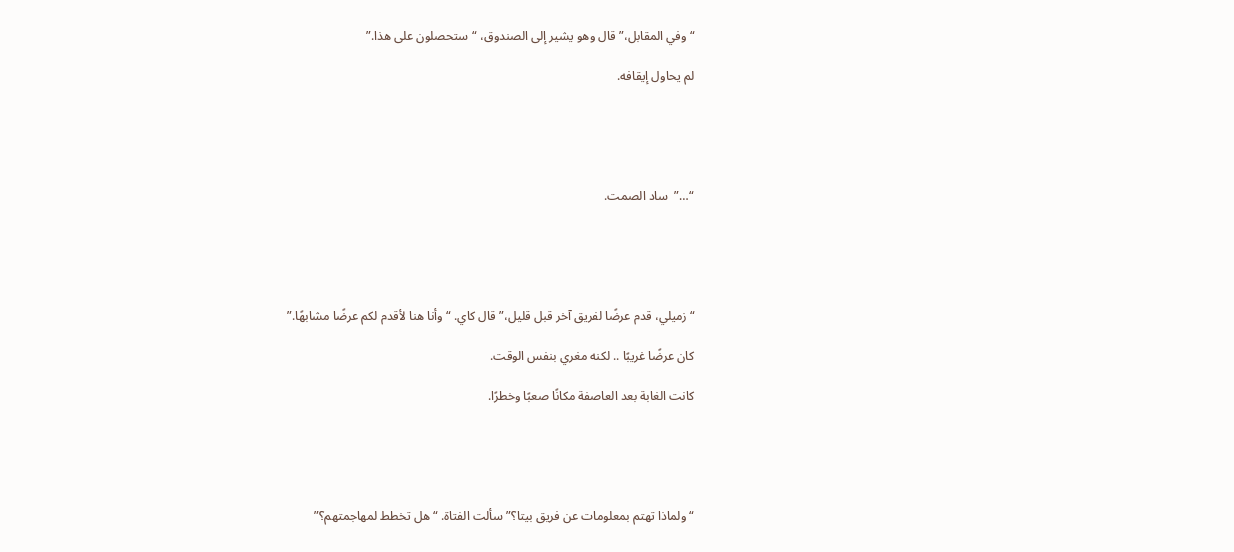“وفي المقابل،” قال وهو يشير إلى الصندوق، “ستحصلون على هذا.”

لم يحاول إيقافه.





“…”  ساد الصمت.





“زميلي، قدم عرضًا لفريق آخر قبل قليل،” قال كاي. “وأنا هنا لأقدم لكم عرضًا مشابهًا.”

كان عرضًا غريبًا .. لكنه مغري بنفس الوقت.

كانت الغابة بعد العاصفة مكانًا صعبًا وخطرًا.





“ولماذا تهتم بمعلومات عن فريق بيتا؟” سألت الفتاة. “هل تخطط لمهاجمتهم؟”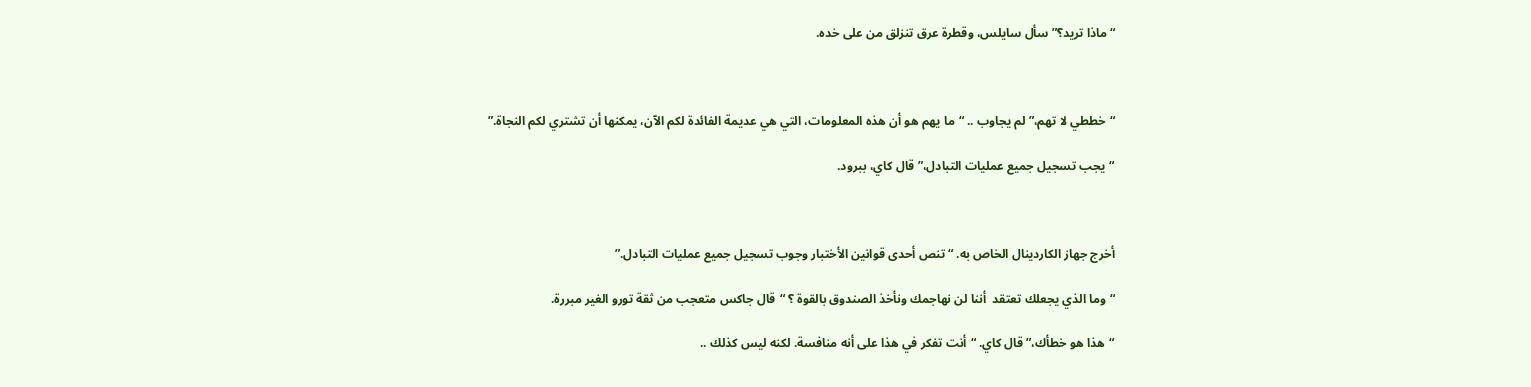“ماذا تريد؟” سأل سايلس، وقطرة عرق تنزلق من على خده.



“خططي لا تهم،” لم يجاوب .. “ما يهم هو أن هذه المعلومات، التي هي عديمة الفائدة لكم الآن، يمكنها أن تشتري لكم النجاة.”

“يجب تسجيل جميع عمليات التبادل،” قال كاي، ببرود.



أخرج جهاز الكاردينال الخاص به. “تنص أحدى قوانين الأختبار وجوب تسجيل جميع عمليات التبادل.”

“وما الذي يجعلك تعتقد  أننا لن نهاجمك ونأخذ الصندوق بالقوة ؟ “قال جاكس متعجب من ثقة تورو الغير مبررة.

“هذا هو خطأك،” قال كاي. “أنت تفكر في هذا على أنه منافسة. لكنه ليس كذلك ..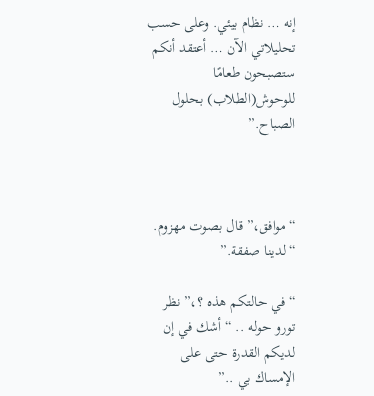إنه … نظام بيئي. وعلى حسب تحليلاتي الآن … أعتقد أنكم ستصبحون طعامًا للوحوش(الطلاب) بحلول الصباح.”



“موافق،” قال بصوت مهزوم. “لدينا صفقة.”

“في حالتكم هذه ؟،” نظر تورو حوله .. “أشك في إن لديكم القدرة حتى على الإمساك بي ..”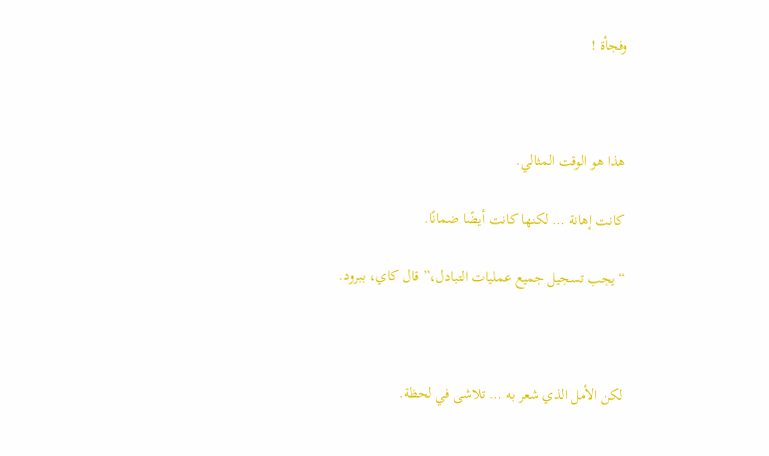وفجأة !



هذا هو الوقت المثالي.

كانت إهانة … لكنها كانت أيضًا ضمانًا.

“يجب تسجيل جميع عمليات التبادل،” قال كاي، ببرود.



لكن الأمل الذي شعر به … تلاشى في لحظة.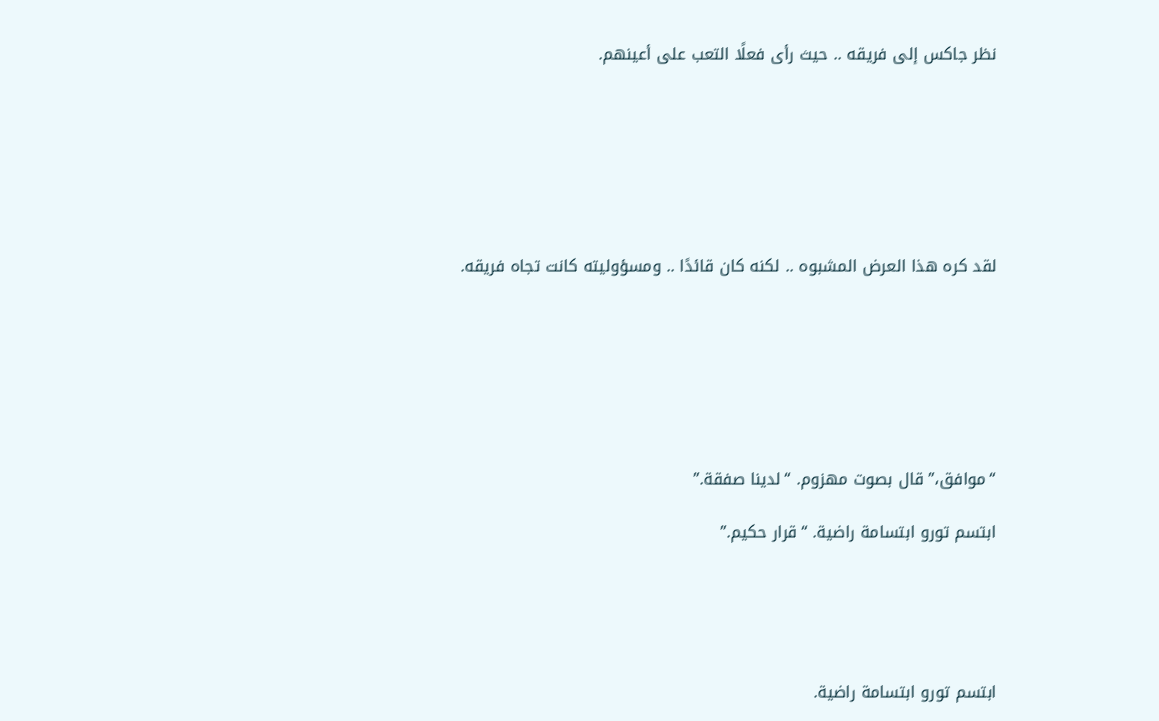نظر جاكس إلى فريقه .. حيث رأى فعلًا التعب على أعينهم.







لقد كره هذا العرض المشبوه .. لكنه كان قائدًا .. ومسؤوليته كانت تجاه فريقه.







“موافق،” قال بصوت مهزوم. “لدينا صفقة.”

ابتسم تورو ابتسامة راضية. “قرار حكيم.”





ابتسم تورو ابتسامة راضية.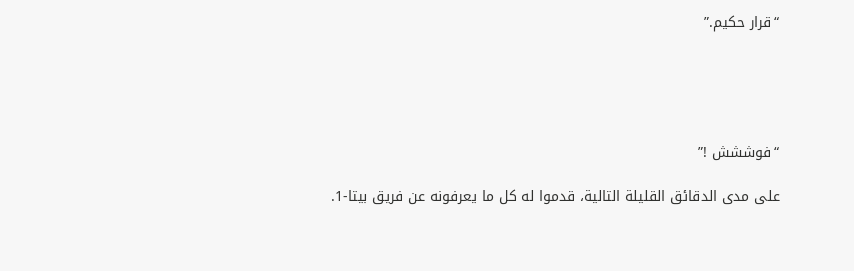“قرار حكيم.”





“فوششش !”

على مدى الدقائق القليلة التالية، قدموا له كل ما يعرفونه عن فريق بيتا-1.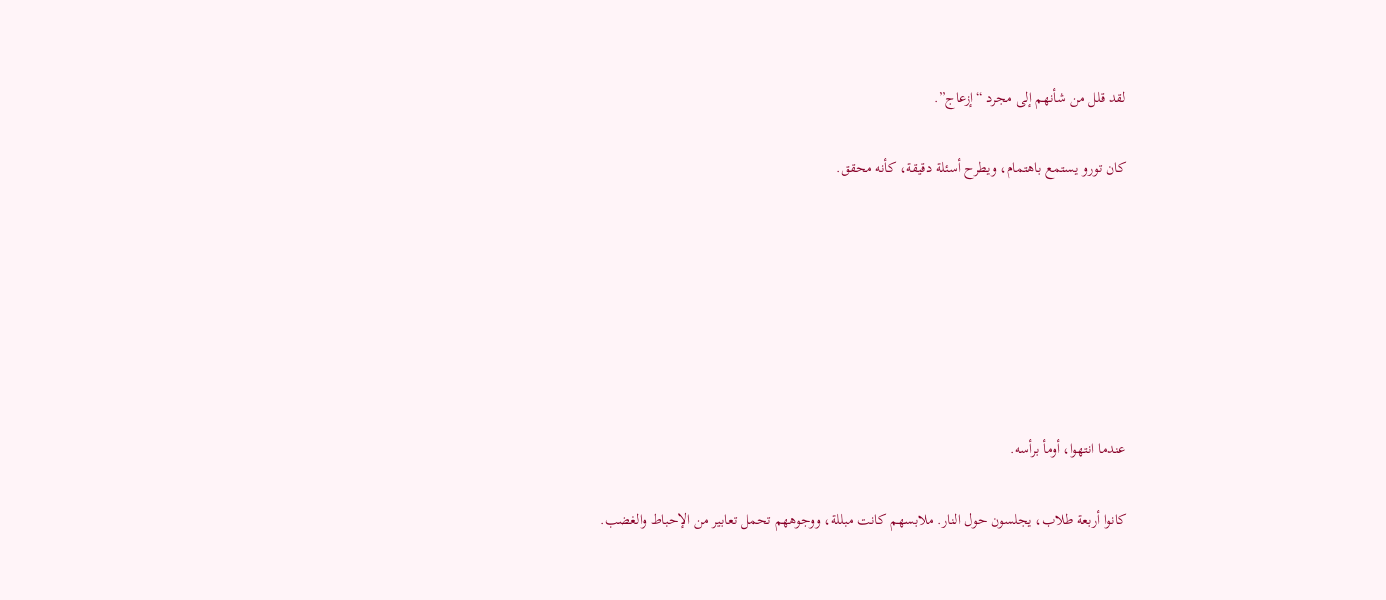لقد قلل من شأنهم إلى مجرد “إزعاج”.

كان تورو يستمع باهتمام، ويطرح أسئلة دقيقة، كأنه محقق.







عندما انتهوا، أومأ برأسه.

كانوا أربعة طلاب، يجلسون حول النار. ملابسهم كانت مبللة، ووجوههم تحمل تعابير من الإحباط والغضب.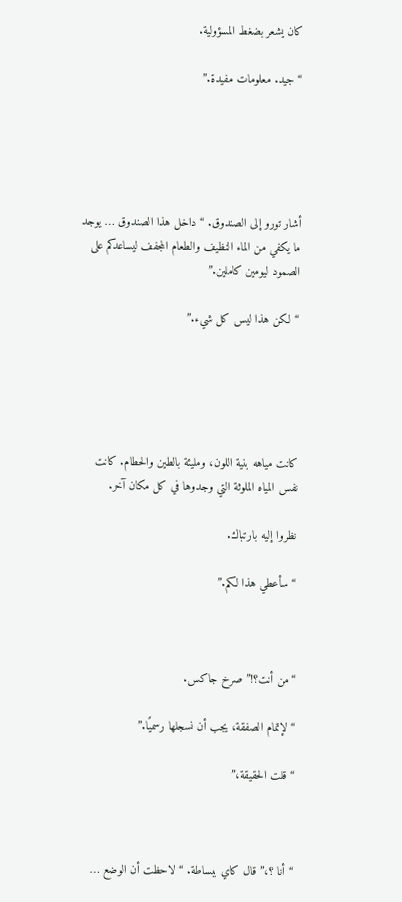كان يشعر بضغط المسؤولية.

“جيد. معلومات مفيدة.”





أشار تورو إلى الصندوق. “داخل هذا الصندوق … يوجد ما يكفي من الماء النظيف والطعام المجفف ليساعدكم على الصمود ليومين كاملين.”

“لكن هذا ليس كل شيء.”





كانت مياهه بنية اللون، ومليئة بالطين والحطام. كانت نفس المياه الملوثة التي وجدوها في كل مكان آخر.

نظروا إليه بارتباك.

“سأعطي هذا لكم.”



“من أنت؟!” صرخ جاكس.

“لإتمام الصفقة، يجب أن نسجلها رسميًا.”

“قلت الحقيقة،”



“أنا ؟،” قال كاي ببساطة. “لاحظت أن الوضع …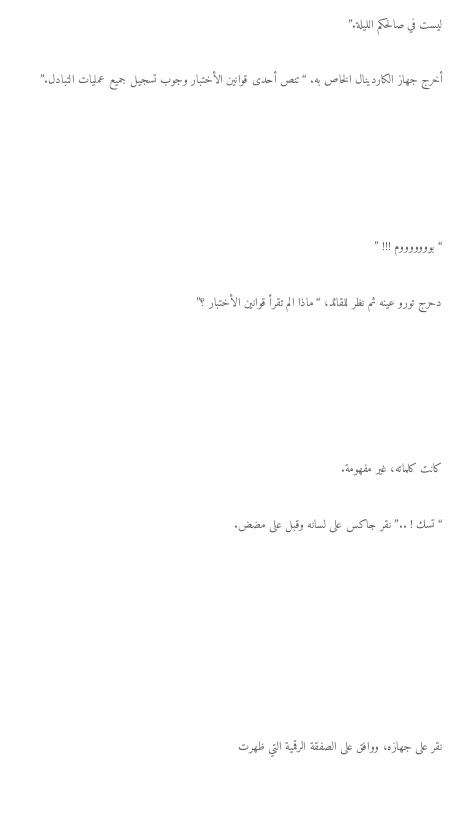ليست في صالحكم الليلة.”

أخرج جهاز الكاردينال الخاص به. “تنص أحدى قوانين الأختبار وجوب تسجيل جميع عمليات التبادل.”





“بوووووووم !!! ”

دحرج تورو عينه ثم نظر للقائد، “ماذا الم تقرأ قوانين الأختبار ؟”





كانت كلماته، غير مفهومة.

“تسك ! ..” نقر جاكس على لسانه وقبل على مضض.







نقر على جهازه، ووافق على الصفقة الرقمية التي ظهرت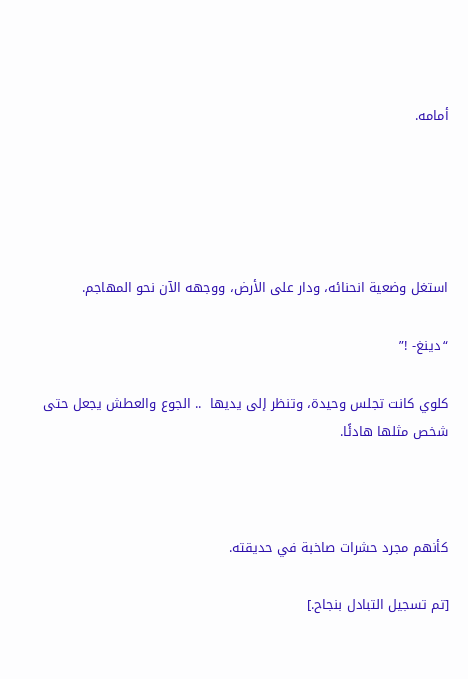أمامه.





استغل وضعية انحنائه، ودار على الأرض، ووجهه الآن نحو المهاجم.

“دينغ- !”

كلوي كانت تجلس وحيدة، وتنظر إلى يديها  .. الجوع والعطش يجعل حتى شخص مثلها هادئًا.



كأنهم مجرد حشرات صاخبة في حديقته.

[تم تسجيل التبادل بنجاح.]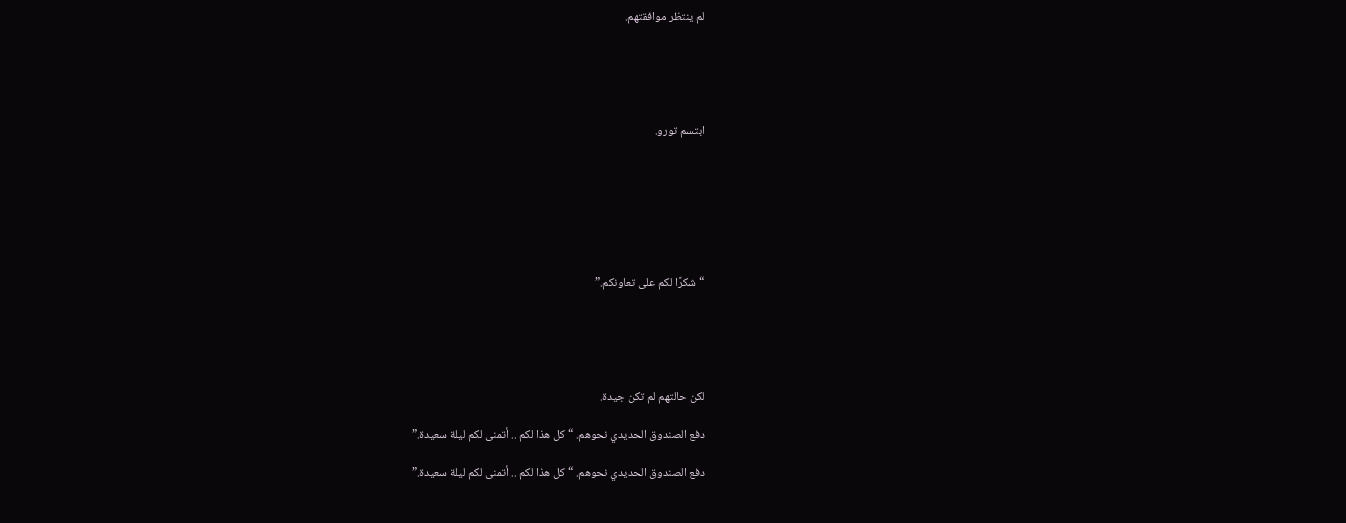لم ينتظر موافقتهم.





ابتسم تورو.







“شكرًا لكم على تعاونكم.”





لكن حالتهم لم تكن جيدة.

دفع الصندوق الحديدي نحوهم. “كل هذا لكم .. أتمنى لكم ليلة سعيدة.”

دفع الصندوق الحديدي نحوهم. “كل هذا لكم .. أتمنى لكم ليلة سعيدة.”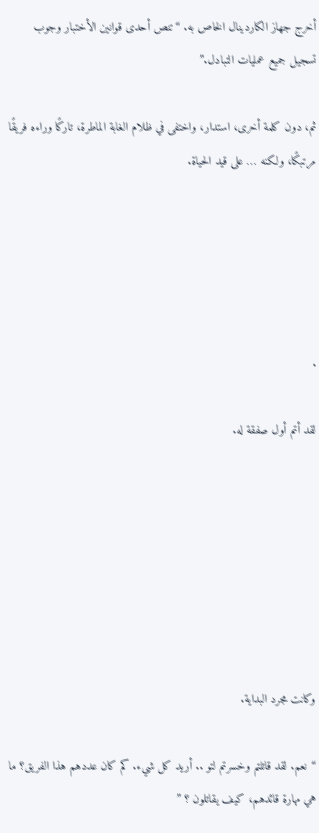أخرج جهاز الكاردينال الخاص به. “تنص أحدى قوانين الأختبار وجوب تسجيل جميع عمليات التبادل.”

ثم، دون كلمة أخرى، استدار، واختفى في ظلام الغابة الماطرة، تاركًا وراءه فريقًا مرتبكًا، ولكنه … على قيد الحياة.





.

لقد أتم أول صفقة له.







وكانت مجرد البداية.

“نعم. لقد قاتلتم وخسرتم لتو .. أريد كل شيء. كم كان عددهم هذا الفريق؟ ما هي مهارة قائدهم، كيف يقاتلون ؟ ”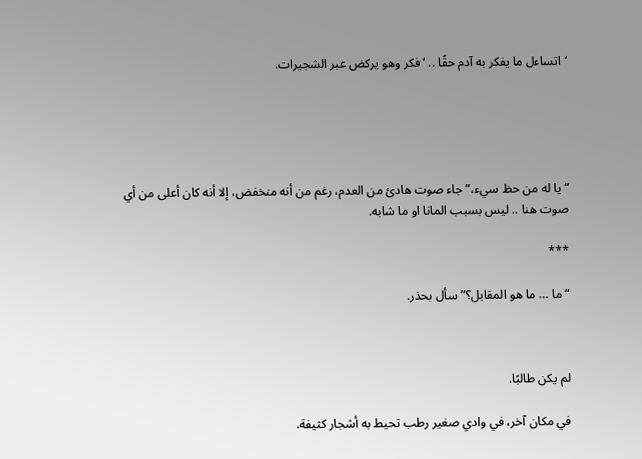‘اتساءل ما يفكر به آدم حقًا .. ‘ فكر وهو يركض عبر الشجيرات.





“يا له من حظ سيء،” جاء صوت هادئ من العدم، رغم من أنه منخفض، إلا أنه كان أعلى من أي صوت هنا .. ليس بسبب المانا او ما شابه.

***

“ما … ما هو المقابل؟” سأل بحذر.



لم يكن طالبًا.

في مكان آخر، في وادي صغير رطب تحيط به أشجار كثيفة.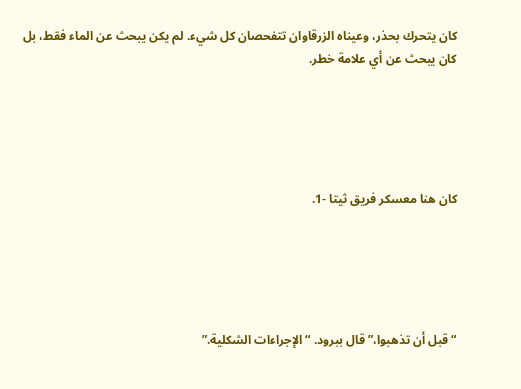كان يتحرك بحذر، وعيناه الزرقاوان تتفحصان كل شيء. لم يكن يبحث عن الماء فقط، بل كان يبحث عن أي علامة خطر.





كان هنا معسكر فريق ثيتا -1.





“قبل أن تذهبوا،” قال ببرود. “الإجراءات الشكلية.”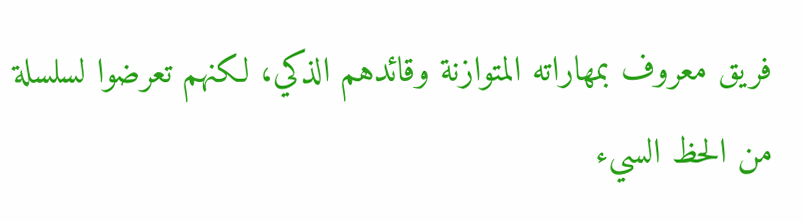فريق معروف بمهاراته المتوازنة وقائدهم الذكي، لكنهم تعرضوا لسلسلة من الحظ السيء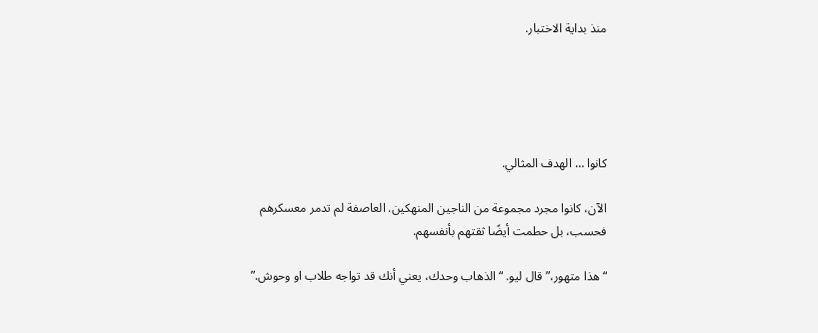منذ بداية الاختبار.





كانوا … الهدف المثالي.

الآن، كانوا مجرد مجموعة من الناجين المنهكين. العاصفة لم تدمر معسكرهم فحسب، بل حطمت أيضًا ثقتهم بأنفسهم.

“هذا متهور،” قال ليو. “الذهاب وحدك، يعني أنك قد تواجه طلاب او وحوش.”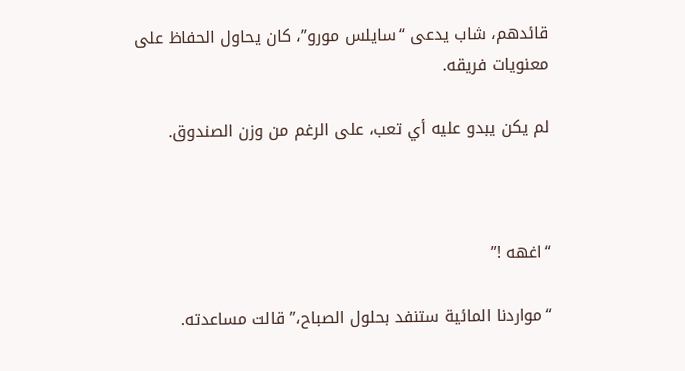قائدهم، شاب يدعى “سايلس مورو”، كان يحاول الحفاظ على معنويات فريقه.

لم يكن يبدو عليه أي تعب، على الرغم من وزن الصندوق.



“اغهه !”

“مواردنا المائية ستنفد بحلول الصباح،” قالت مساعدته.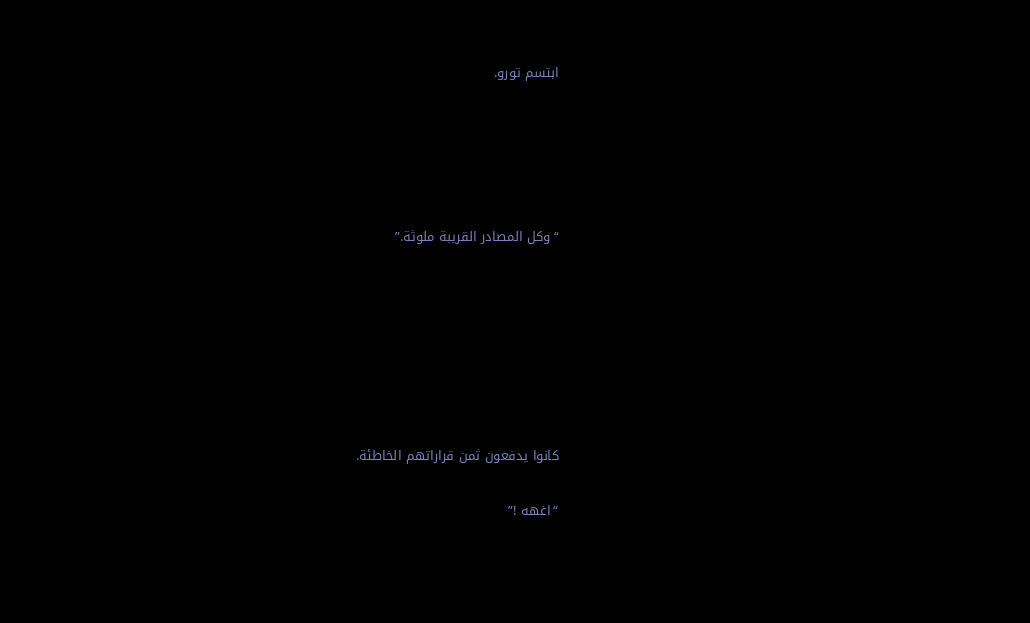ابتسم تورو.





“وكل المصادر القريبة ملوثة.”







كانوا يدفعون ثمن قراراتهم الخاطئة.

“اغهه !”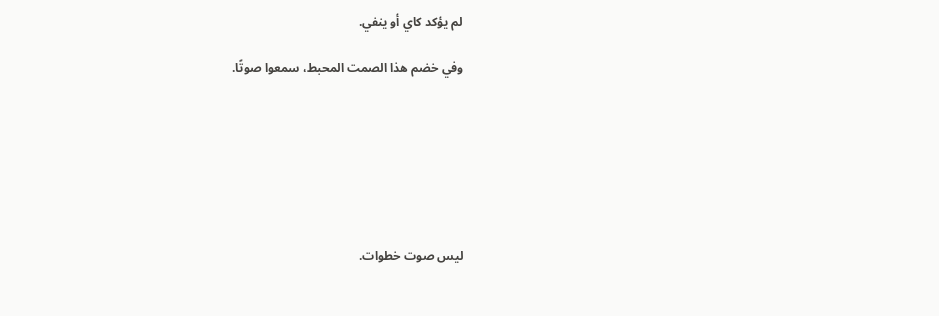لم يؤكد كاي أو ينفي.

وفي خضم هذا الصمت المحبط، سمعوا صوتًا.







ليس صوت خطوات.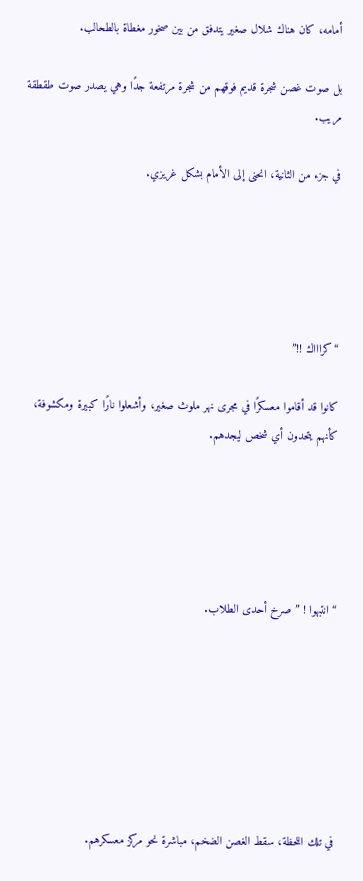أمامه، كان هناك شلال صغير يتدفق من بين صخور مغطاة بالطحالب.

بل صوت غصن شجرة قديم فوقهم من شجرة مرتفعة جدًا وهي يصدر صوت طقطقة مريب.

في جزء من الثانية، انحنى إلى الأمام بشكل غريزي.





“كراااك !!”

كانوا قد أقاموا معسكرًا في مجرى نهر ملوث صغير، وأشعلوا نارًا كبيرة ومكشوفة، كأنهم يتحدون أي شخص ليجدهم.





“انتبهوا ! ” صرخ أحدى الطلاب.







في تلك اللحظة، سقط الغصن الضخم، مباشرة نحو مركز معسكرهم.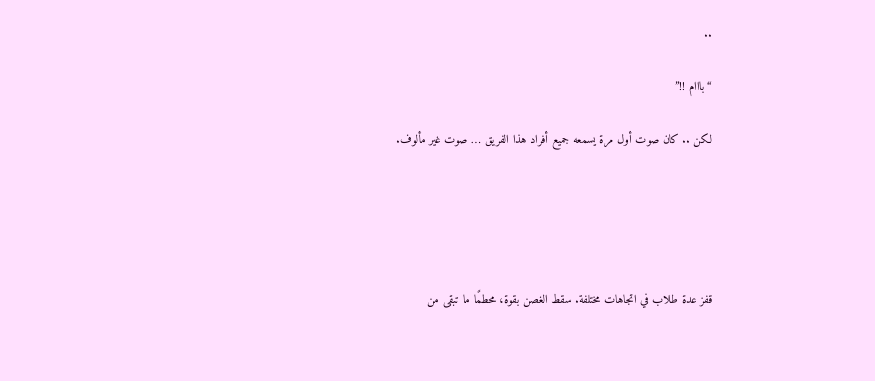..

“بااام !!”

لكن .. كان صوت أول مرة يسمعه جميع أفراد هذا الفريق … صوت غير مألوف.





قفز عدة طلاب في اتجاهات مختلفة. سقط الغصن بقوة، محطمًا ما تبقى من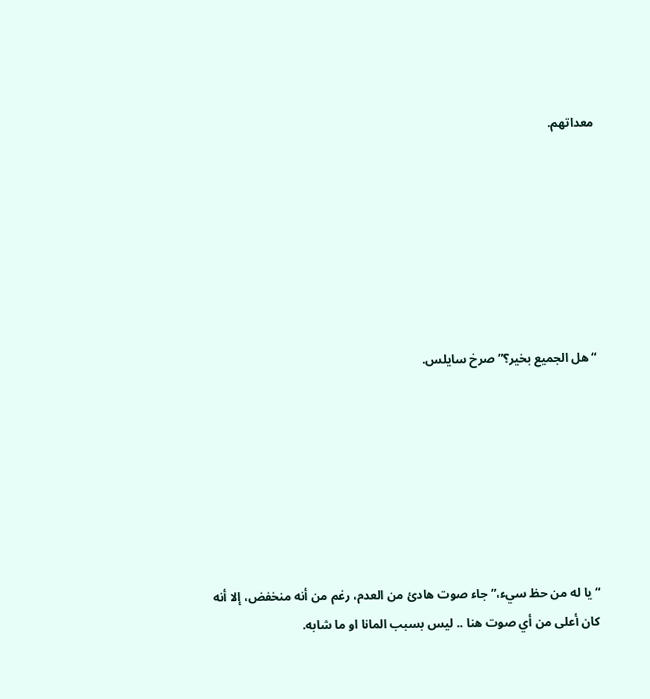معداتهم.







“هل الجميع بخير؟” صرخ سايلس.







“يا له من حظ سيء،” جاء صوت هادئ من العدم، رغم من أنه منخفض، إلا أنه كان أعلى من أي صوت هنا .. ليس بسبب المانا او ما شابه.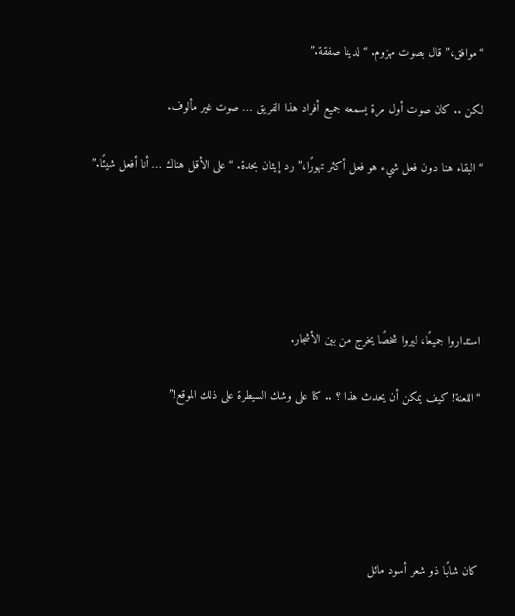“موافق،” قال بصوت مهزوم. “لدينا صفقة.”

لكن .. كان صوت أول مرة يسمعه جميع أفراد هذا الفريق … صوت غير مألوف.

“البقاء هنا دون فعل شيء هو فعل أكثر تهورًا،” رد إيثان بحدة. “على الأقل هناك … أنا أفعل شيئًا.”





استداروا جميعًا، ليروا شخصًا يخرج من بين الأشجار.

“اللعنة! كيف يمكن أن يحدث هذا ؟ .. كنا على وشك السيطرة على ذلك الموقع!”





كان شابًا ذو شعر أسود مائل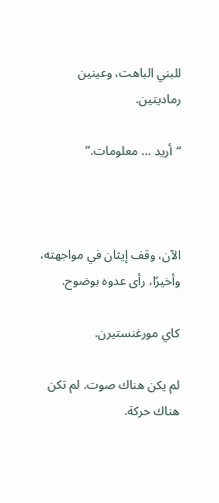للبني الباهت، وعينين رماديتين.

“أريد … معلومات.”



الآن، وقف إيثان في مواجهته، وأخيرًا، رأى عدوه بوضوح.

كاي مورغنستيرن.

لم يكن هناك صوت. لم تكن هناك حركة.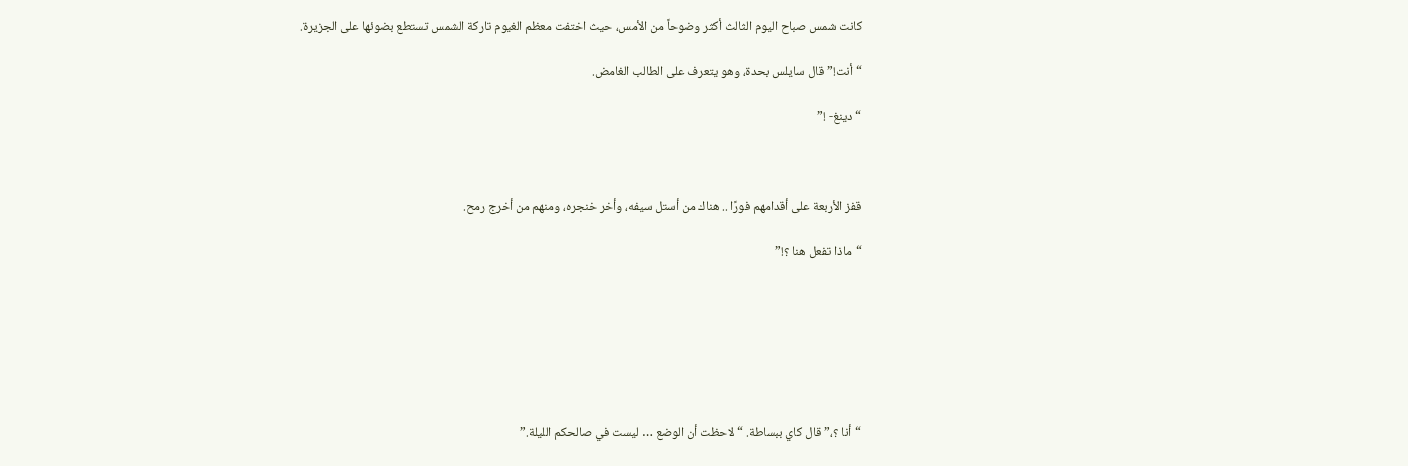كانت شمس صباح اليوم الثالث أكثر وضوحاً من الأمس، حيث اختفت معظم الغيوم تاركة الشمس تستطع بضوئها على الجزيرة.

“أنت!” قال سايلس بحدة، وهو يتعرف على الطالب الغامض.

“دينغ- !”



قفز الأربعة على أقدامهم فورًا .. هناك من أستل سيفه، وأخر خنجره، ومنهم من أخرج رمح.

“ماذا تفعل هنا ؟!”







“أنا ؟،” قال كاي ببساطة. “لاحظت أن الوضع … ليست في صالحكم الليلة.”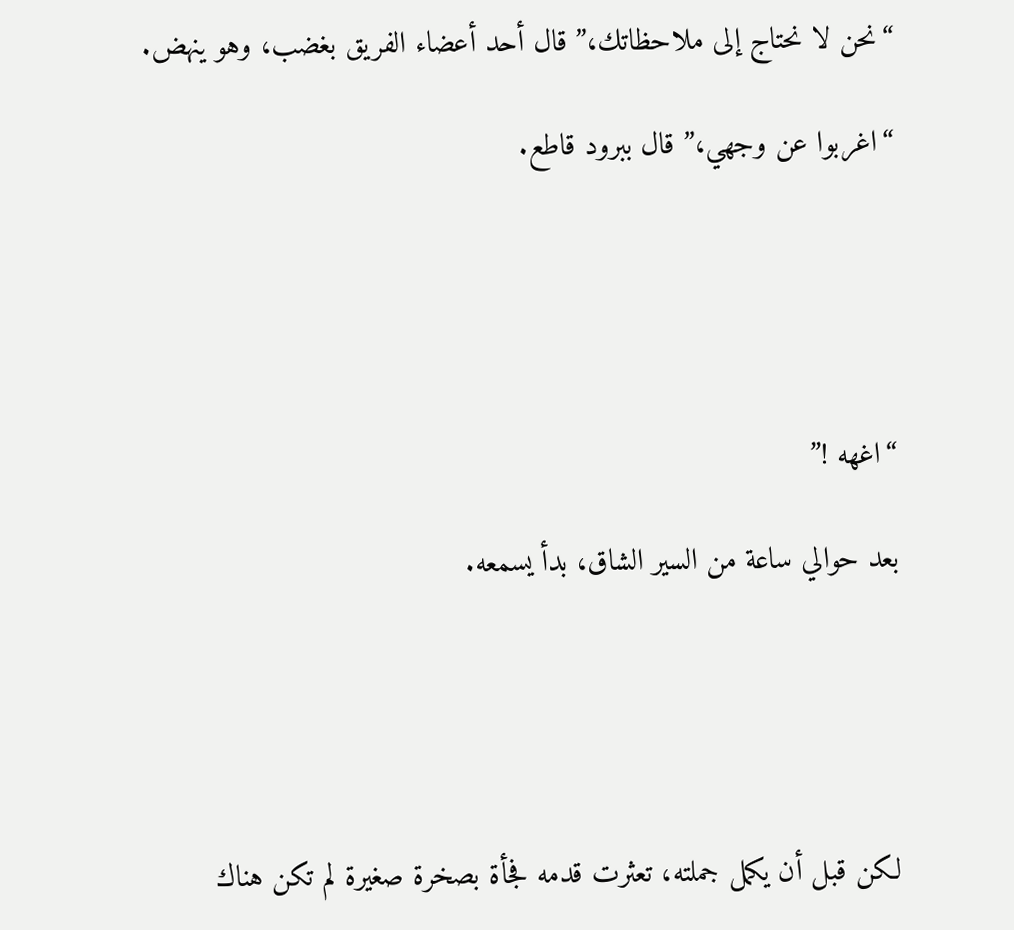“نحن لا نحتاج إلى ملاحظاتك،” قال أحد أعضاء الفريق بغضب، وهو ينهض.

“اغربوا عن وجهي،” قال ببرود قاطع.





“اغهه !”

بعد حوالي ساعة من السير الشاق، بدأ يسمعه.





لكن قبل أن يكمل جملته، تعثرت قدمه فجأة بصخرة صغيرة لم تكن هناك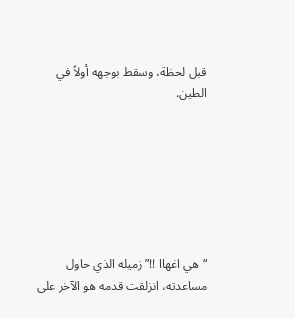قبل لحظة، وسقط بوجهه أولاً في الطين.







“هي اغهاا !!” زميله الذي حاول مساعدته، انزلقت قدمه هو الآخر على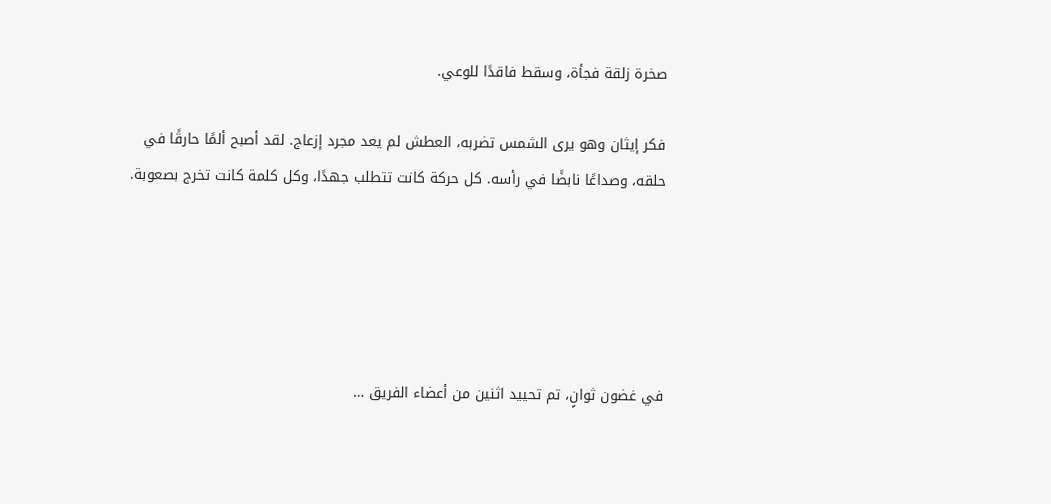صخرة زلقة فجأة، وسقط فاقدًا للوعي.

فكر إيثان وهو يرى الشمس تضربه، العطش لم يعد مجرد إزعاج. لقد أصبح ألمًا حارقًا في حلقه، وصداعًا نابضًا في رأسه. كل حركة كانت تتطلب جهدًا، وكل كلمة كانت تخرج بصعوبة.





في غضون ثوانٍ، تم تحييد اثنين من أعضاء الفريق …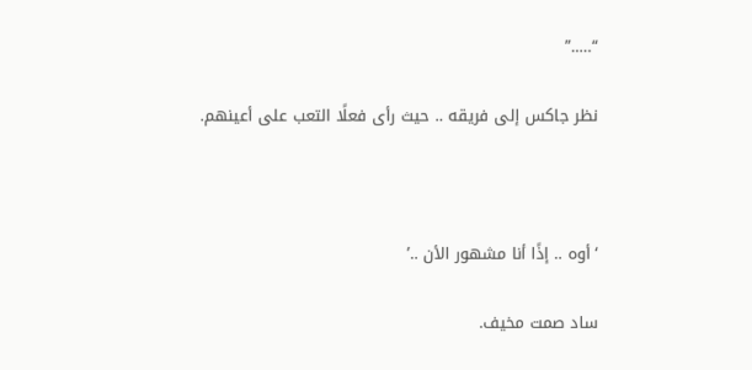“…..”

نظر جاكس إلى فريقه .. حيث رأى فعلًا التعب على أعينهم.



‘أوه .. إذًا أنا مشهور الأن ..’

ساد صمت مخيف.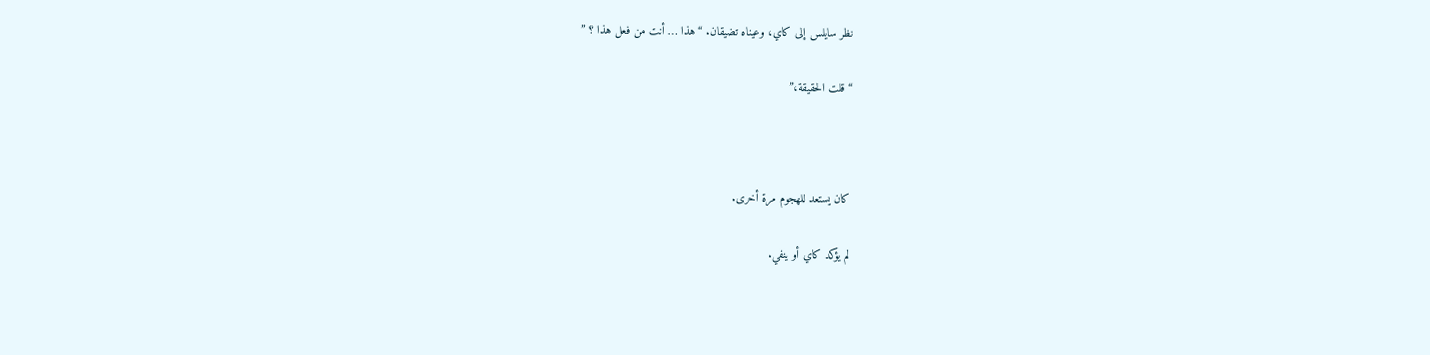نظر سايلس إلى كاي، وعيناه تضيقان. “هذا … أنت من فعل هذا ؟ ”

“قلت الحقيقة،”



كان يستعد للهجوم مرة أخرى.

لم يؤكد كاي أو ينفي.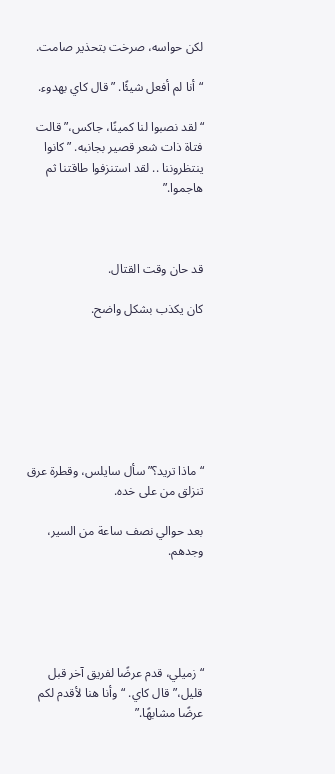لكن حواسه، صرخت بتحذير صامت.

“أنا لم أفعل شيئًا. ” قال كاي بهدوء.

“لقد نصبوا لنا كمينًا، جاكس،” قالت فتاة ذات شعر قصير بجانبه. ” كانوا ينتظروننا .. لقد استنزفوا طاقتنا ثم هاجموا.”



قد حان وقت القتال.

كان يكذب بشكل واضح.







“ماذا تريد؟” سأل سايلس، وقطرة عرق تنزلق من على خده.

بعد حوالي نصف ساعة من السير، وجدهم.





“زميلي، قدم عرضًا لفريق آخر قبل قليل،” قال كاي. “وأنا هنا لأقدم لكم عرضًا مشابهًا.”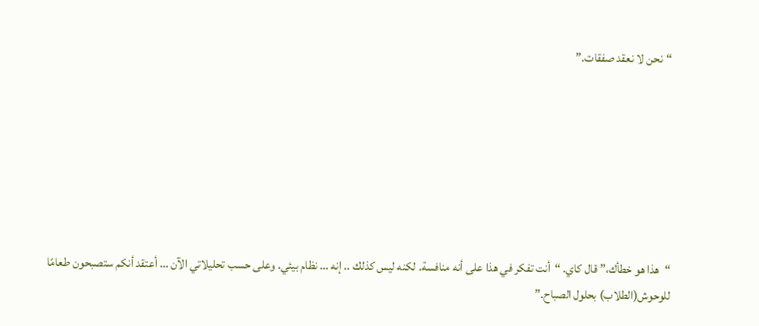“نحن لا نعقد صفقات.”







“هذا هو خطأك،” قال كاي. “أنت تفكر في هذا على أنه منافسة. لكنه ليس كذلك .. إنه … نظام بيئي. وعلى حسب تحليلاتي الآن … أعتقد أنكم ستصبحون طعامًا للوحوش(الطلاب) بحلول الصباح.”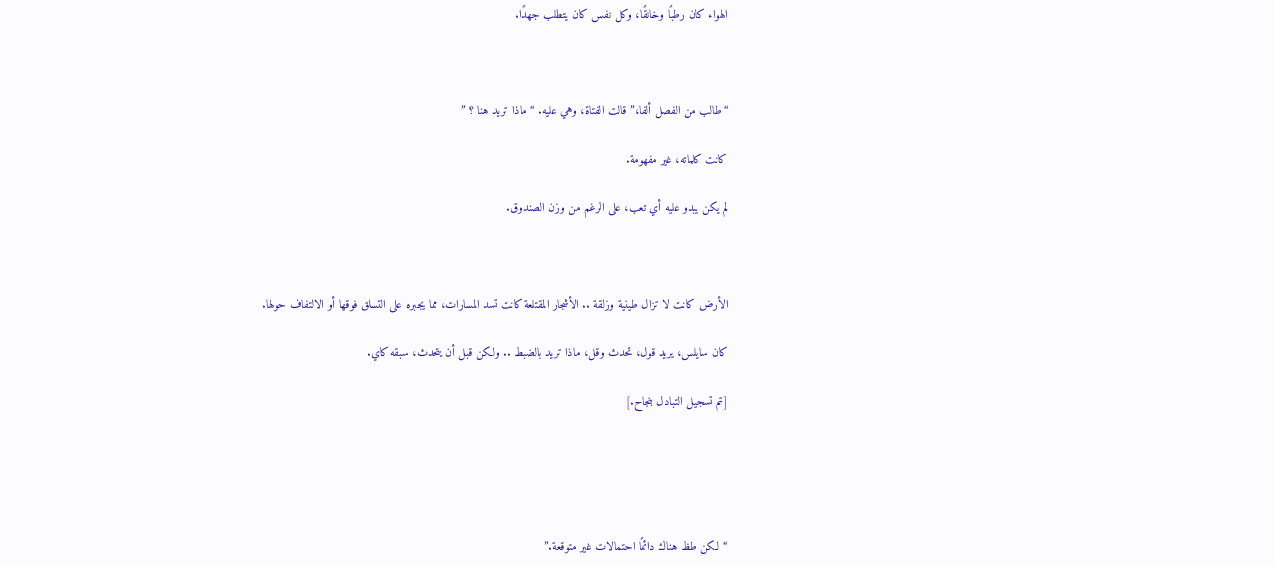الهواء كان رطبًا وخانقًا، وكل نفس كان يتطلب جهدًا.



“طالب من الفصل ألفا،” قالت الفتاة، وهي عليه. “ماذا تريد هنا ؟ ”

كانت كلماته، غير مفهومة.

لم يكن يبدو عليه أي تعب، على الرغم من وزن الصندوق.



الأرض كانت لا تزال طينية وزلقة .. الأشجار المقتلعة كانت تسد المسارات، مما يجبره على التسلق فوقها أو الالتفاف حولها.

كان سايلس، يريد قول، تحدث وقل، ماذا تريد بالضبط .. ولكن قبل أن يتحدث، سبقه كاي.

[تم تسجيل التبادل بنجاح.]





“لكن طظ هناك دائمًا احتمالات غير متوقعة.”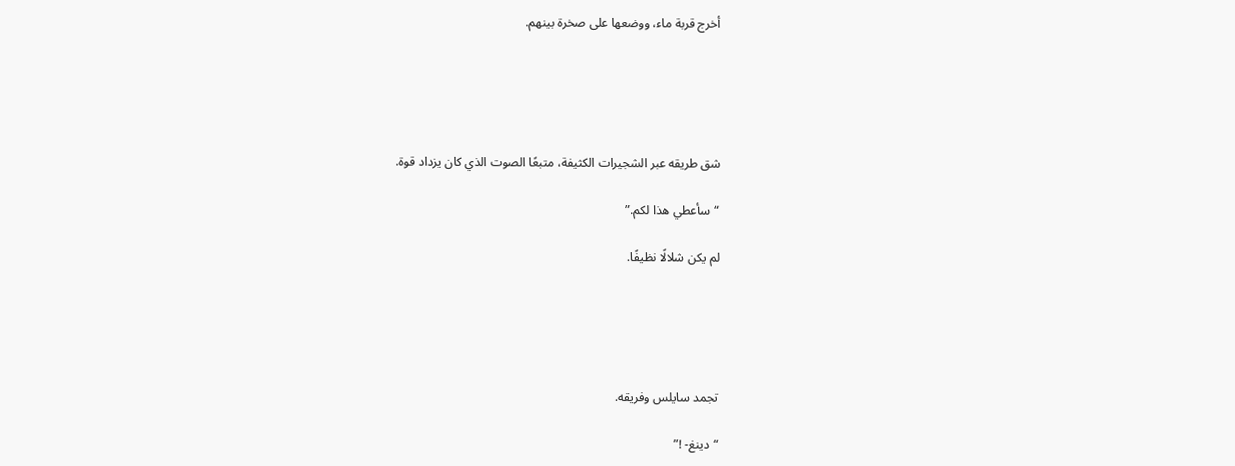أخرج قربة ماء، ووضعها على صخرة بينهم.





شق طريقه عبر الشجيرات الكثيفة، متبعًا الصوت الذي كان يزداد قوة.

“سأعطي هذا لكم.”

لم يكن شلالًا نظيفًا.





تجمد سايلس وفريقه.

“دينغ- !”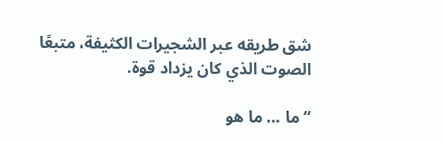شق طريقه عبر الشجيرات الكثيفة، متبعًا الصوت الذي كان يزداد قوة.

“ما … ما هو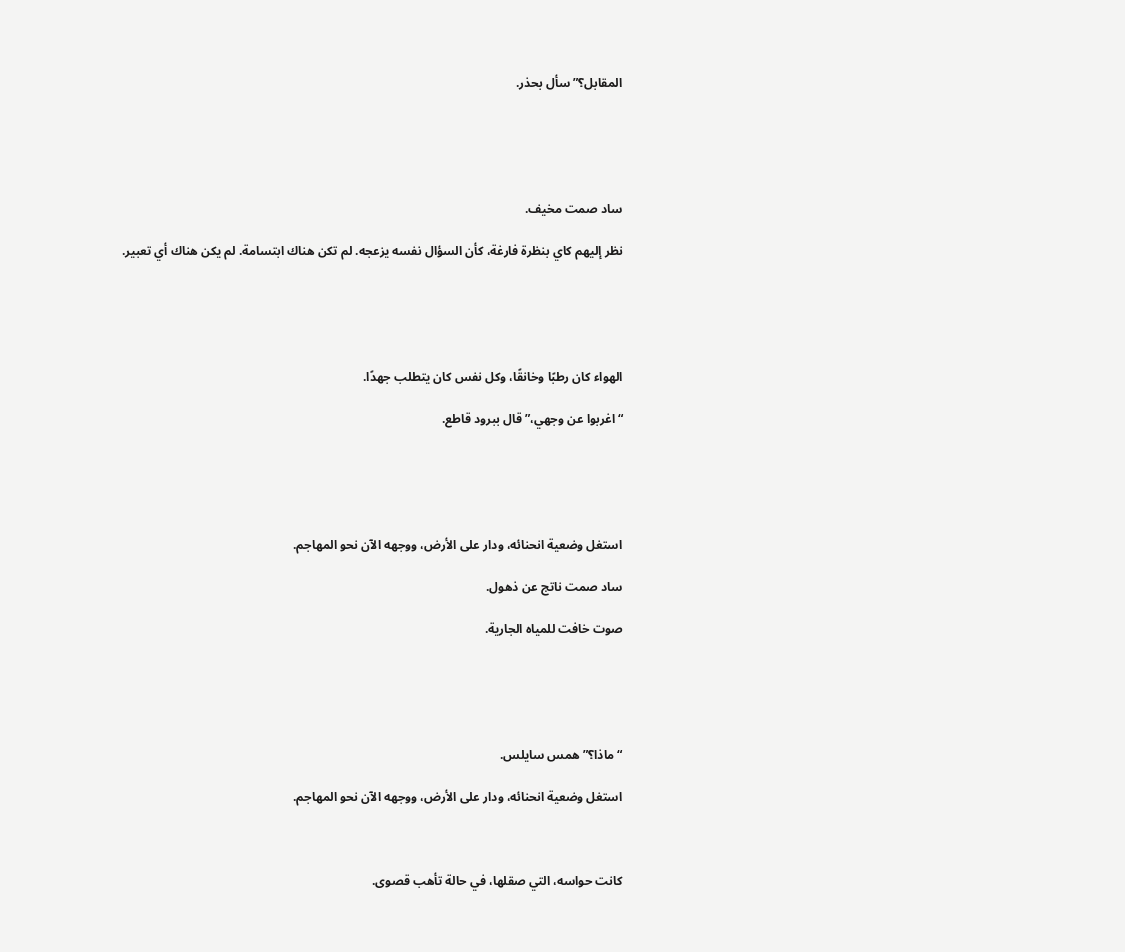المقابل؟” سأل بحذر.





ساد صمت مخيف.

نظر إليهم كاي بنظرة فارغة، كأن السؤال نفسه يزعجه. لم تكن هناك ابتسامة. لم يكن هناك أي تعبير.





الهواء كان رطبًا وخانقًا، وكل نفس كان يتطلب جهدًا.

“اغربوا عن وجهي،” قال ببرود قاطع.





استغل وضعية انحنائه، ودار على الأرض، ووجهه الآن نحو المهاجم.

ساد صمت ناتج عن ذهول.

صوت خافت للمياه الجارية.





“ماذا؟” همس سايلس.

استغل وضعية انحنائه، ودار على الأرض، ووجهه الآن نحو المهاجم.



كانت حواسه، التي صقلها، في حالة تأهب قصوى.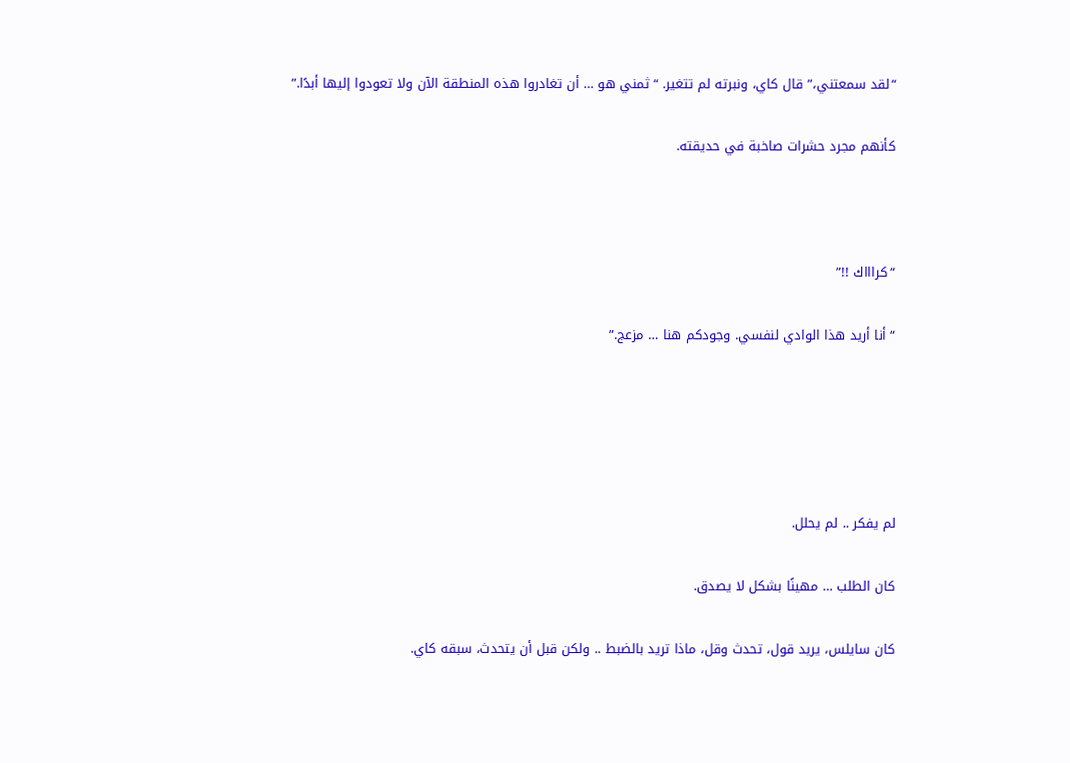“لقد سمعتني،” قال كاي، ونبرته لم تتغير. “ثمني هو … أن تغادروا هذه المنطقة الآن ولا تعودوا إليها أبدًا.”

كأنهم مجرد حشرات صاخبة في حديقته.



“كراااك !!”

“أنا أريد هذا الوادي لنفسي. وجودكم هنا … مزعج.”





لم يفكر .. لم يحلل.

كان الطلب … مهينًا بشكل لا يصدق.

كان سايلس، يريد قول، تحدث وقل، ماذا تريد بالضبط .. ولكن قبل أن يتحدث، سبقه كاي.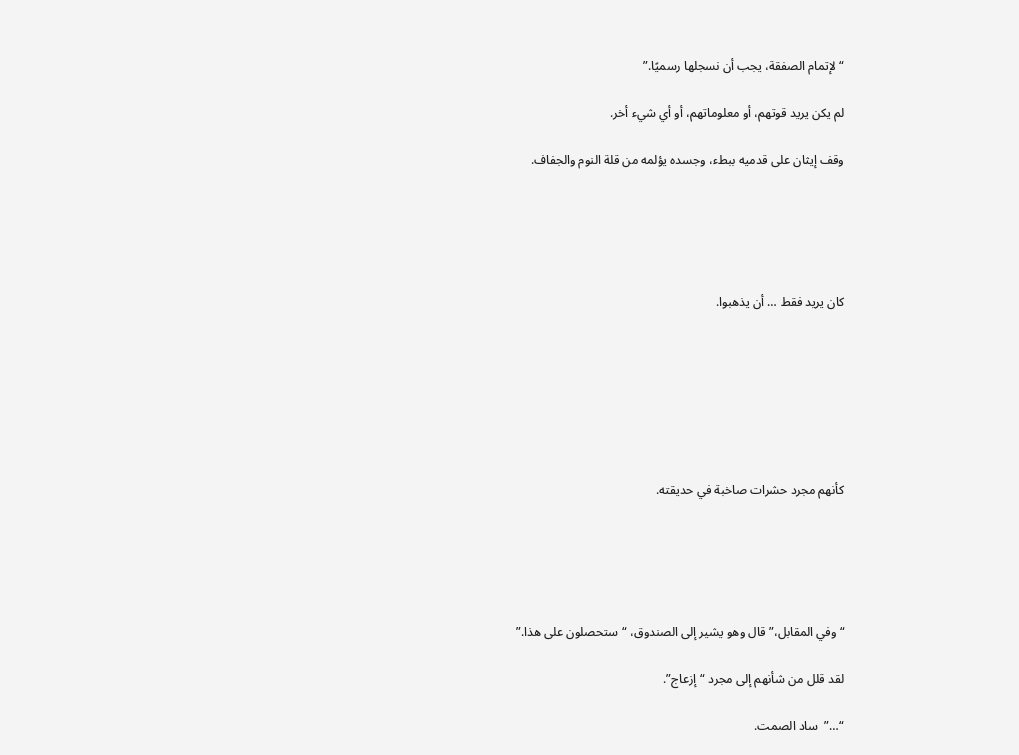“لإتمام الصفقة، يجب أن نسجلها رسميًا.”

لم يكن يريد قوتهم، أو معلوماتهم، أو أي شيء أخر.

وقف إيثان على قدميه ببطء، وجسده يؤلمه من قلة النوم والجفاف.





كان يريد فقط … أن يذهبوا.







كأنهم مجرد حشرات صاخبة في حديقته.





“وفي المقابل،” قال وهو يشير إلى الصندوق، “ستحصلون على هذا.”

لقد قلل من شأنهم إلى مجرد “إزعاج”.

“…”  ساد الصمت.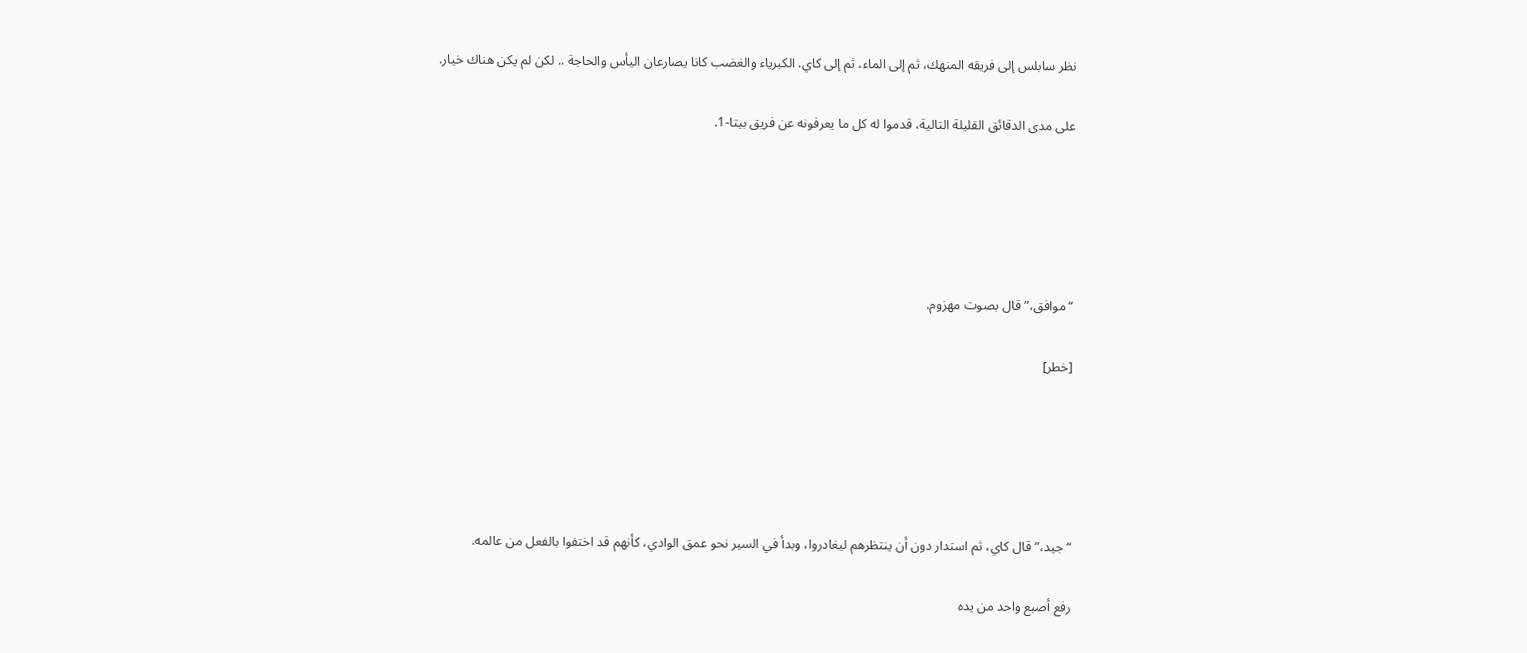نظر سابلس إلى فريقه المنهك، ثم إلى الماء، ثم إلى كاي. الكبرياء والغضب كانا يصارعان اليأس والحاجة .. لكن لم يكن هناك خيار.

على مدى الدقائق القليلة التالية، قدموا له كل ما يعرفونه عن فريق بيتا-1.





“موافق،” قال بصوت مهزوم.

[خطر]





“جيد،” قال كاي، ثم استدار دون أن ينتظرهم ليغادروا، وبدأ في السير نحو عمق الوادي، كأنهم قد اختفوا بالفعل من عالمه.

رفع أصبع واحد من يده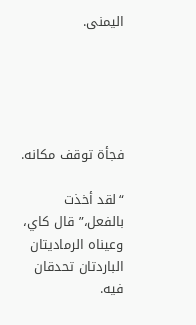اليمنى.





فجأة توقف مكانه.

“لقد أخذت بالفعل،” قال كاي، وعيناه الرماديتان الباردتان تحدقان فيه.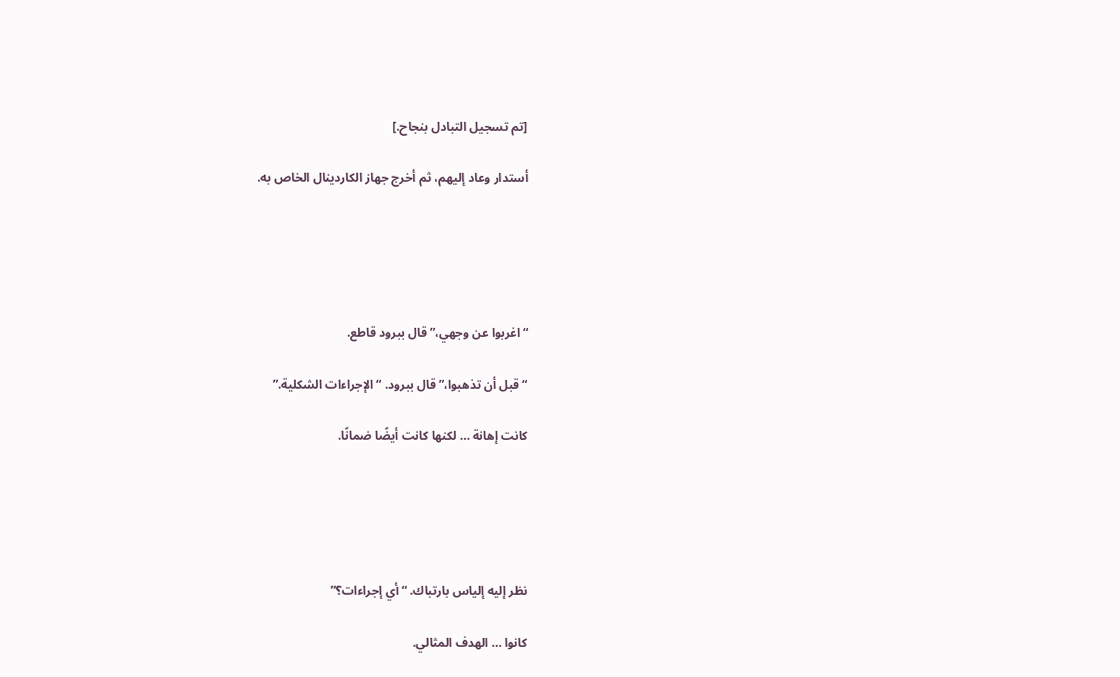[تم تسجيل التبادل بنجاح.]

أستدار وعاد إليهم، ثم أخرج جهاز الكاردينال الخاص به.





“اغربوا عن وجهي،” قال ببرود قاطع.

“قبل أن تذهبوا،” قال ببرود. “الإجراءات الشكلية.”

كانت إهانة … لكنها كانت أيضًا ضمانًا.





نظر إليه إلياس بارتباك. “أي إجراءات؟”

كانوا … الهدف المثالي.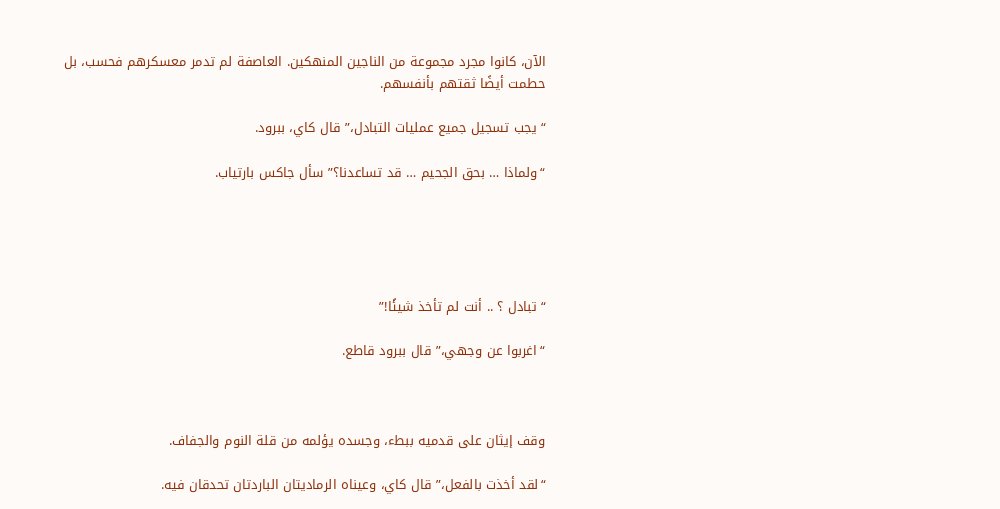الآن، كانوا مجرد مجموعة من الناجين المنهكين. العاصفة لم تدمر معسكرهم فحسب، بل حطمت أيضًا ثقتهم بأنفسهم.

“يجب تسجيل جميع عمليات التبادل،” قال كاي، ببرود.

“ولماذا … بحق الجحيم … قد تساعدنا؟” سأل جاكس بارتياب.





“تبادل ؟ .. أنت لم تأخذ شيئًا!”

“اغربوا عن وجهي،” قال ببرود قاطع.



وقف إيثان على قدميه ببطء، وجسده يؤلمه من قلة النوم والجفاف.

“لقد أخذت بالفعل،” قال كاي، وعيناه الرماديتان الباردتان تحدقان فيه.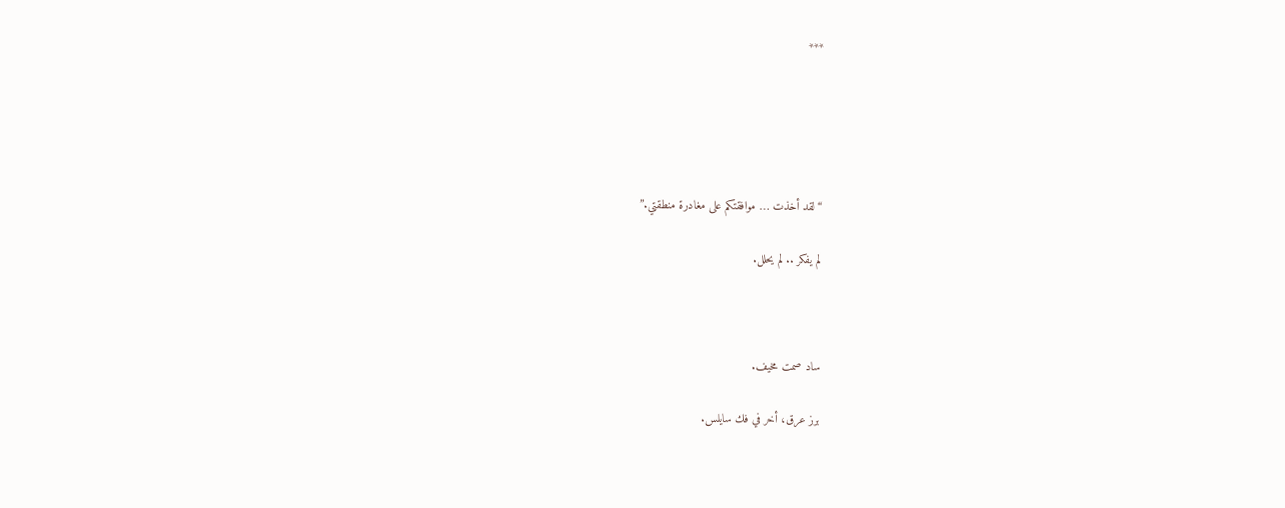***





“لقد أخذت … موافقتكم على مغادرة منطقتي.”

لم يفكر .. لم يحلل.



ساد صمت مخيف.

برز عرق، أخر في فك سايلس.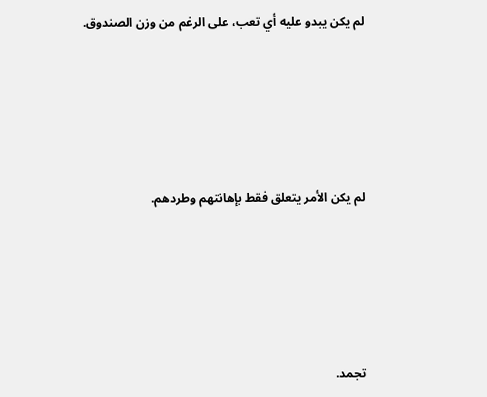لم يكن يبدو عليه أي تعب، على الرغم من وزن الصندوق.





لم يكن الأمر يتعلق فقط بإهانتهم وطردهم.





تجمد.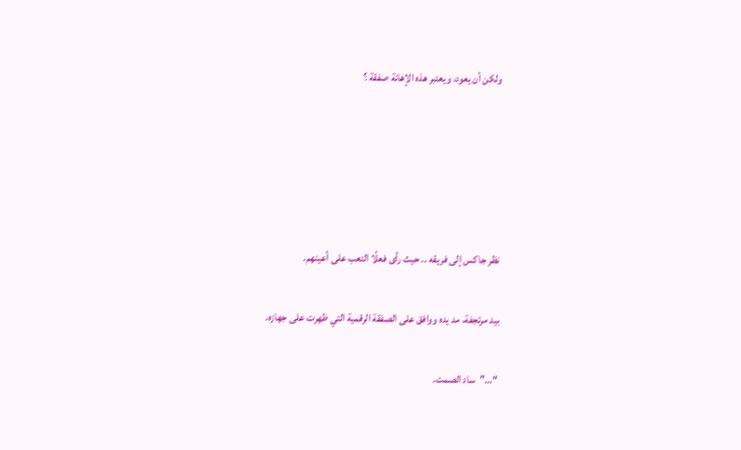ولكن أن يعود، ويعتبر هذه الإهانة صفقة ؟





نظر جاكس إلى فريقه .. حيث رأى فعلًا التعب على أعينهم.

بيد مرتجفة، مد يده ووافق على الصفقة الرقمية التي ظهرت على جهازه.

“…”  ساد الصمت.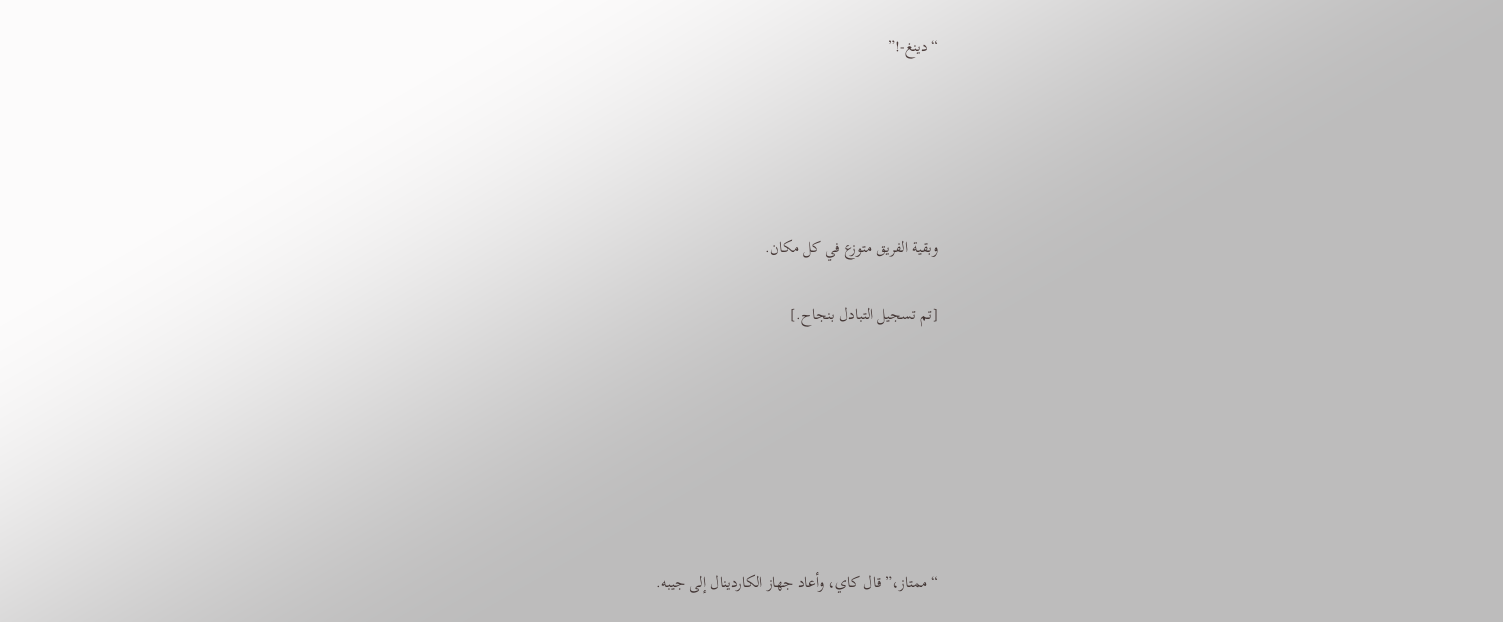“دينغ-!”





وبقية الفريق متوزع في كل مكان.

[تم تسجيل التبادل بنجاح.]







“ممتاز،” قال كاي، وأعاد جهاز الكاردينال إلى جيبه.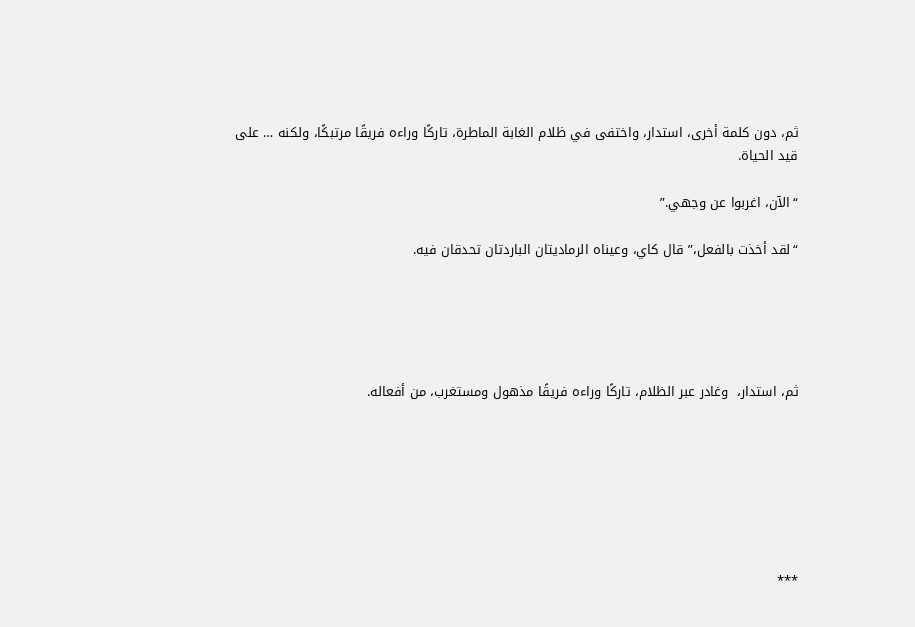ثم، دون كلمة أخرى، استدار، واختفى في ظلام الغابة الماطرة، تاركًا وراءه فريقًا مرتبكًا، ولكنه … على قيد الحياة.

“الآن، اغربوا عن وجهي.”

“لقد أخذت بالفعل،” قال كاي، وعيناه الرماديتان الباردتان تحدقان فيه.





ثم، استدار،  وغادر عبر الظلام، تاركًا وراءه فريقًا مذهول ومستغرب، من أفعاله.







***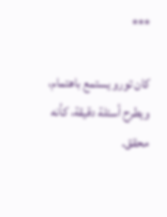***

كان تورو يستمع باهتمام، ويطرح أسئلة دقيقة، كأنه محقق.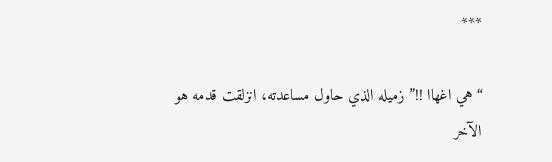***

“هي اغهاا !!” زميله الذي حاول مساعدته، انزلقت قدمه هو الآخر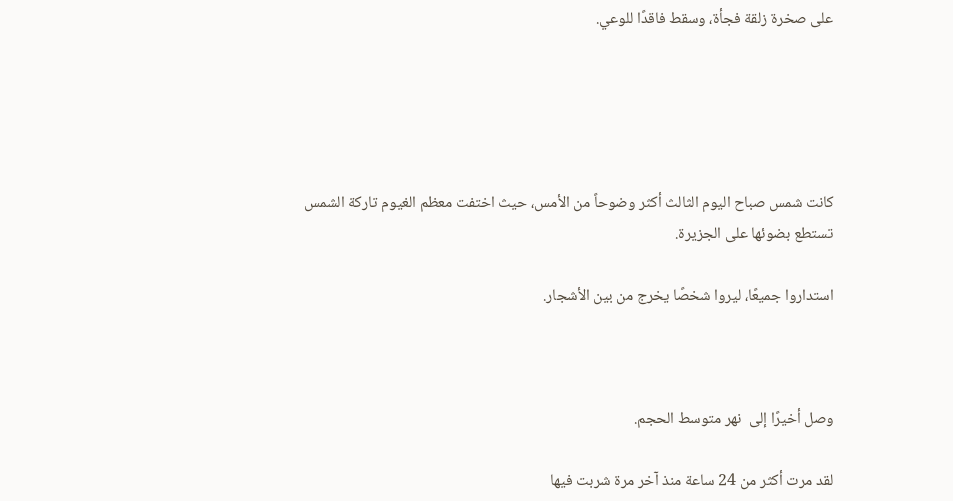على صخرة زلقة فجأة، وسقط فاقدًا للوعي.





كانت شمس صباح اليوم الثالث أكثر وضوحاً من الأمس، حيث اختفت معظم الغيوم تاركة الشمس تستطع بضوئها على الجزيرة.

استداروا جميعًا، ليروا شخصًا يخرج من بين الأشجار.



وصل أخيرًا إلى  نهر متوسط الحجم.

لقد مرت أكثر من 24 ساعة منذ آخر مرة شربت فيها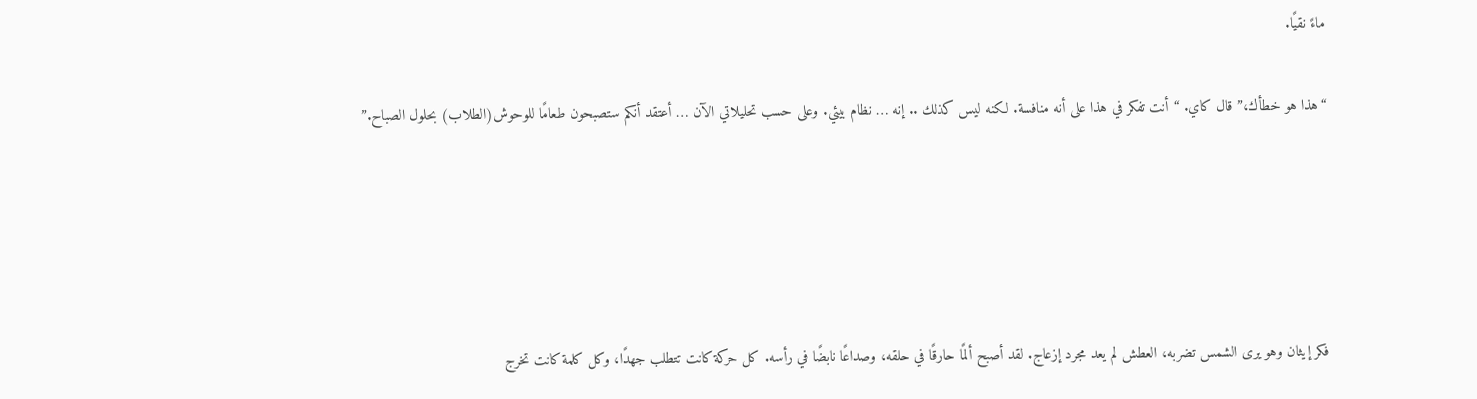ماءً نقيًا.

“هذا هو خطأك،” قال كاي. “أنت تفكر في هذا على أنه منافسة. لكنه ليس كذلك .. إنه … نظام بيئي. وعلى حسب تحليلاتي الآن … أعتقد أنكم ستصبحون طعامًا للوحوش(الطلاب) بحلول الصباح.”





فكر إيثان وهو يرى الشمس تضربه، العطش لم يعد مجرد إزعاج. لقد أصبح ألمًا حارقًا في حلقه، وصداعًا نابضًا في رأسه. كل حركة كانت تتطلب جهدًا، وكل كلمة كانت تخرج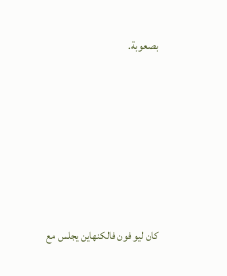بصعوبة.







كان ليو فون فالكنهاين يجلس مع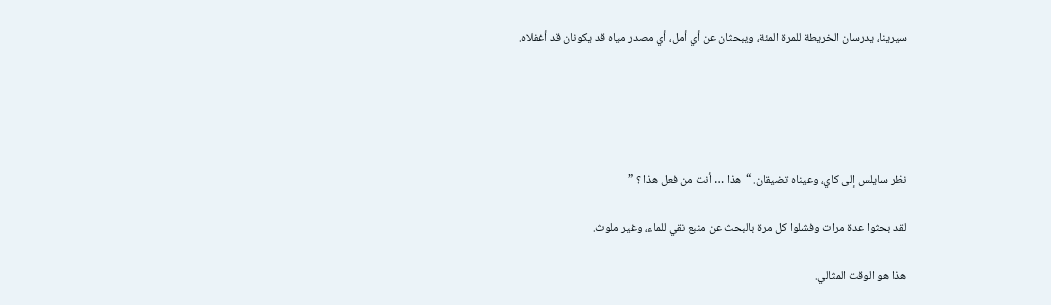سيرينا، يدرسان الخريطة للمرة المئة، ويبحثان عن أي أمل، أي مصدر مياه قد يكونان قد أغفلاه.





نظر سايلس إلى كاي، وعيناه تضيقان. “هذا … أنت من فعل هذا ؟ ”

لقد بحثوا عدة مرات وفشلوا كل مرة بالبحث عن منبع نقي للماء، وغير ملوث.

هذا هو الوقت المثالي.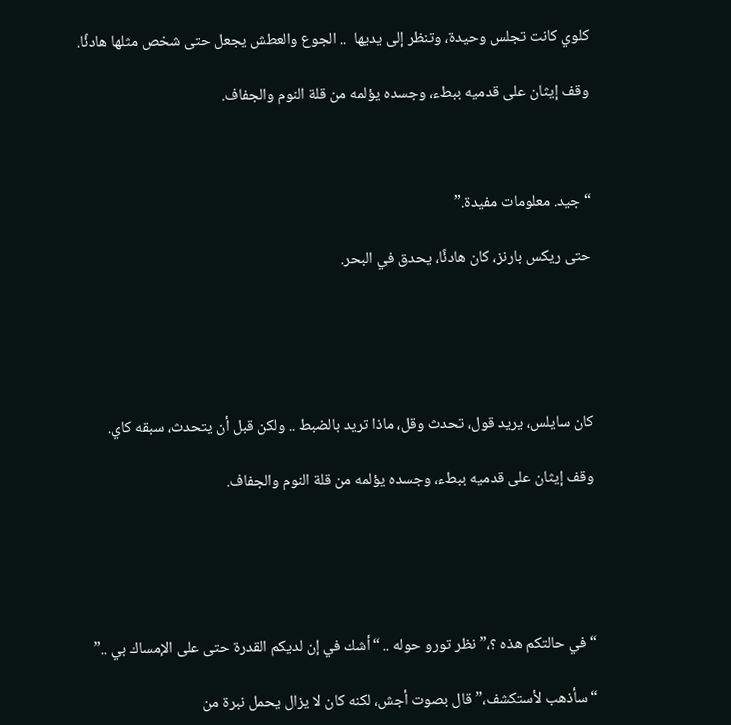كلوي كانت تجلس وحيدة، وتنظر إلى يديها  .. الجوع والعطش يجعل حتى شخص مثلها هادئًا.

وقف إيثان على قدميه ببطء، وجسده يؤلمه من قلة النوم والجفاف.



“جيد. معلومات مفيدة.”

حتى ريكس بارنز، كان هادئًا، يحدق في البحر.





كان سايلس، يريد قول، تحدث وقل، ماذا تريد بالضبط .. ولكن قبل أن يتحدث، سبقه كاي.

وقف إيثان على قدميه ببطء، وجسده يؤلمه من قلة النوم والجفاف.





“في حالتكم هذه ؟،” نظر تورو حوله .. “أشك في إن لديكم القدرة حتى على الإمساك بي ..”

“سأذهب لأستكشف،” قال بصوت أجش، لكنه كان لا يزال يحمل نبرة من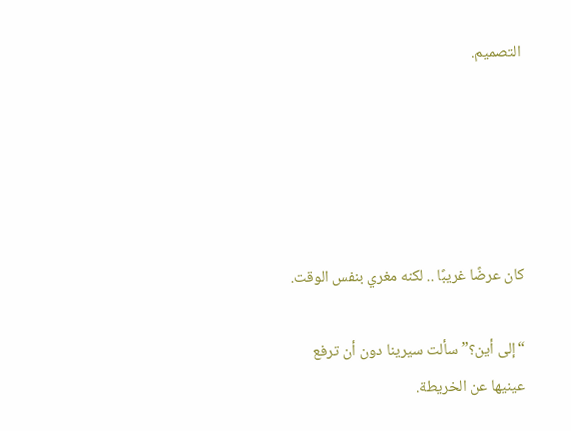التصميم.





كان عرضًا غريبًا .. لكنه مغري بنفس الوقت.

“إلى أين؟” سألت سيرينا دون أن ترفع عينيها عن الخريطة.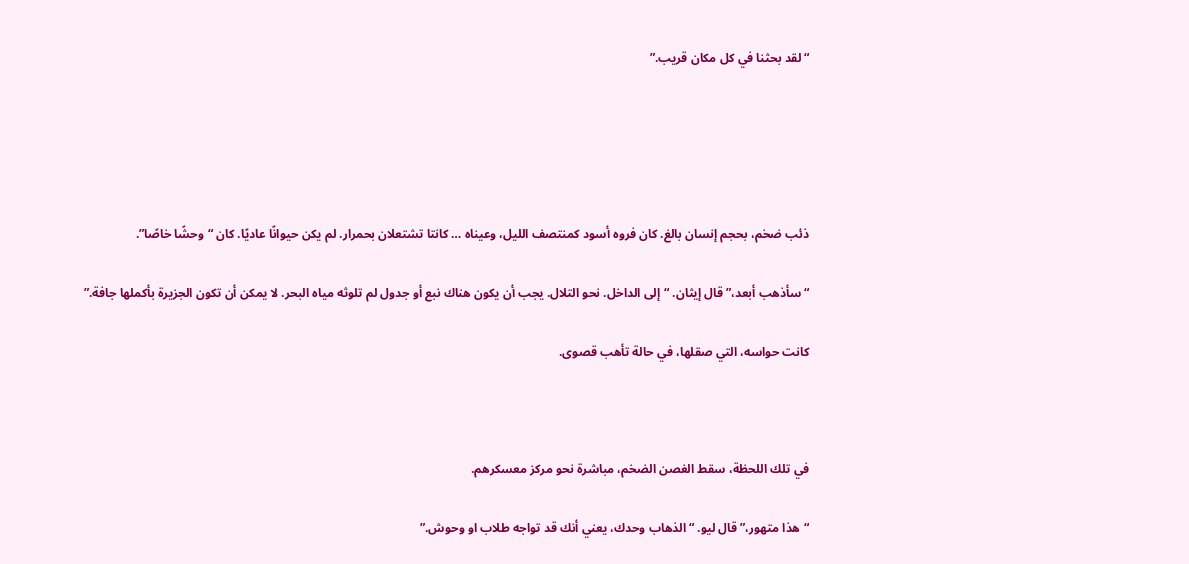“لقد بحثنا في كل مكان قريب.”





ذئب ضخم، بحجم إنسان بالغ. كان فروه أسود كمنتصف الليل، وعيناه … كانتا تشتعلان بحمرار. لم يكن حيوانًا عاديًا. كان “وحشًا خاصًا”.

“سأذهب أبعد،” قال إيثان. “إلى الداخل. نحو التلال. يجب أن يكون هناك نبع أو جدول لم تلوثه مياه البحر. لا يمكن أن تكون الجزيرة بأكملها جافة.”

كانت حواسه، التي صقلها، في حالة تأهب قصوى.



في تلك اللحظة، سقط الغصن الضخم، مباشرة نحو مركز معسكرهم.

“هذا متهور،” قال ليو. “الذهاب وحدك، يعني أنك قد تواجه طلاب او وحوش.”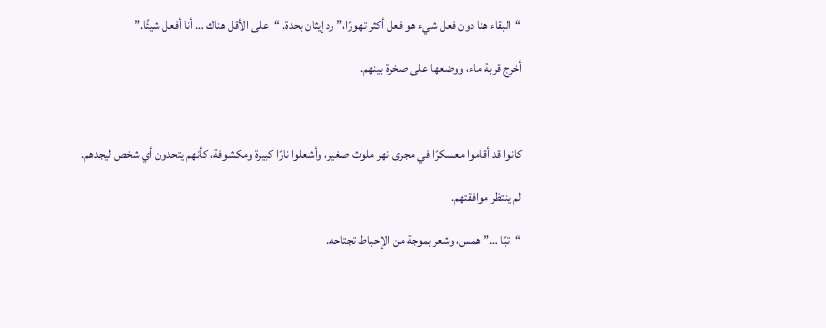“البقاء هنا دون فعل شيء هو فعل أكثر تهورًا،” رد إيثان بحدة. “على الأقل هناك … أنا أفعل شيئًا.”

أخرج قربة ماء، ووضعها على صخرة بينهم.



كانوا قد أقاموا معسكرًا في مجرى نهر ملوث صغير، وأشعلوا نارًا كبيرة ومكشوفة، كأنهم يتحدون أي شخص ليجدهم.

لم ينتظر موافقتهم.

“تبًا …” همس، وشعر بموجة من الإحباط تجتاحه.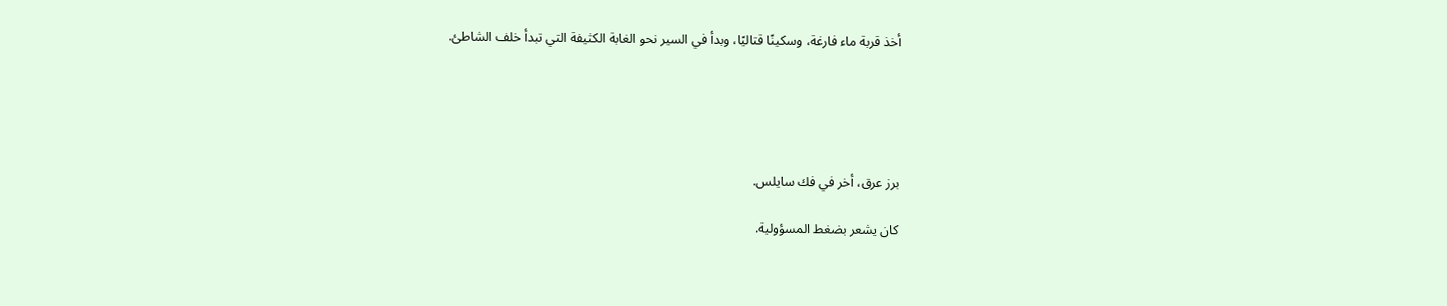أخذ قربة ماء فارغة، وسكينًا قتاليًا، وبدأ في السير نحو الغابة الكثيفة التي تبدأ خلف الشاطئ.





برز عرق، أخر في فك سايلس.

كان يشعر بضغط المسؤولية.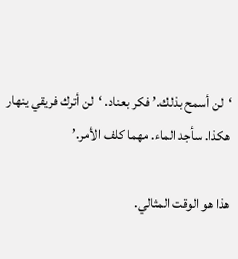‘لن أسمح بذلك.’ فكر بعناد. ‘لن أترك فريقي ينهار هكذا. سأجد الماء. مهما كلف الأمر.’

هذا هو الوقت المثالي.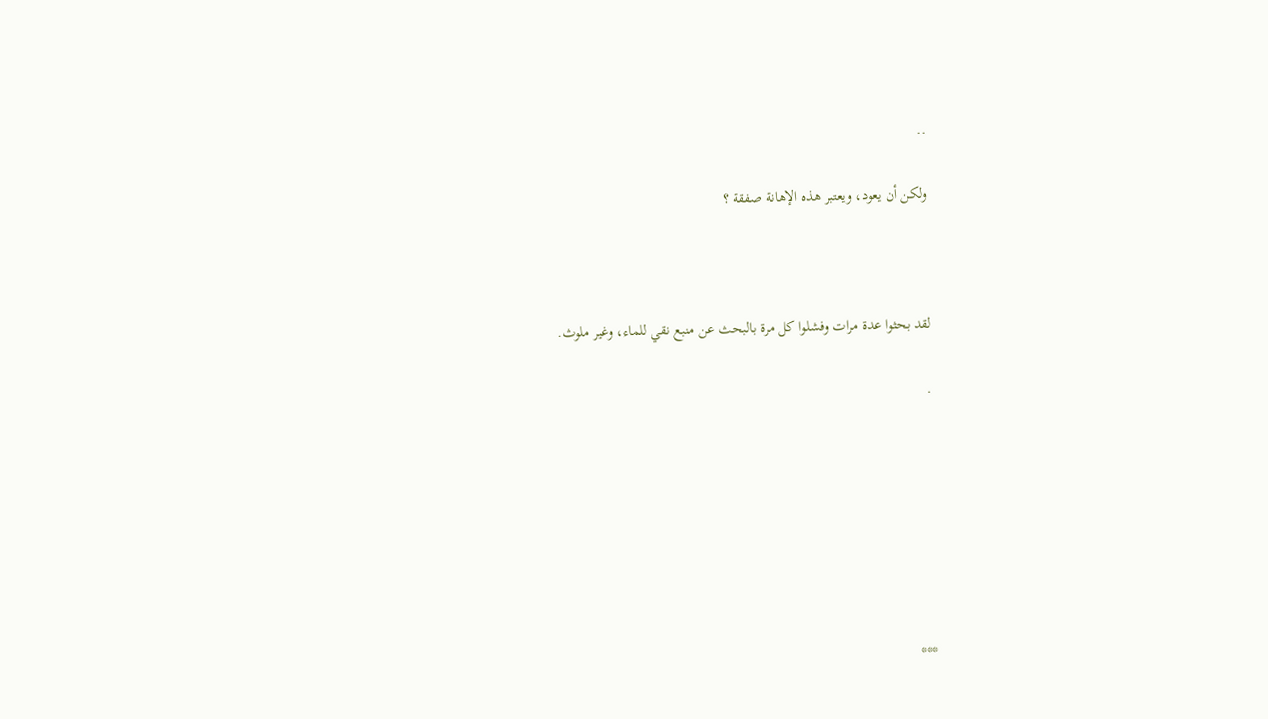..

ولكن أن يعود، ويعتبر هذه الإهانة صفقة ؟



لقد بحثوا عدة مرات وفشلوا كل مرة بالبحث عن منبع نقي للماء، وغير ملوث.

.







***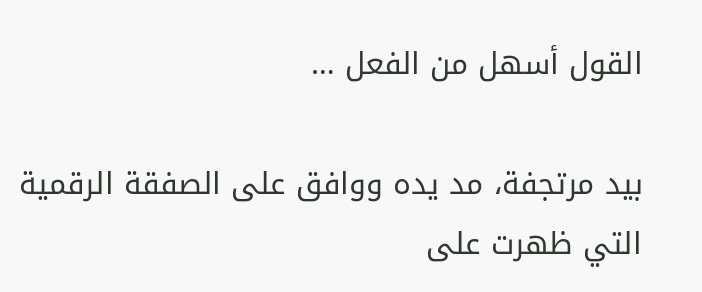القول أسهل من الفعل …

بيد مرتجفة، مد يده ووافق على الصفقة الرقمية التي ظهرت على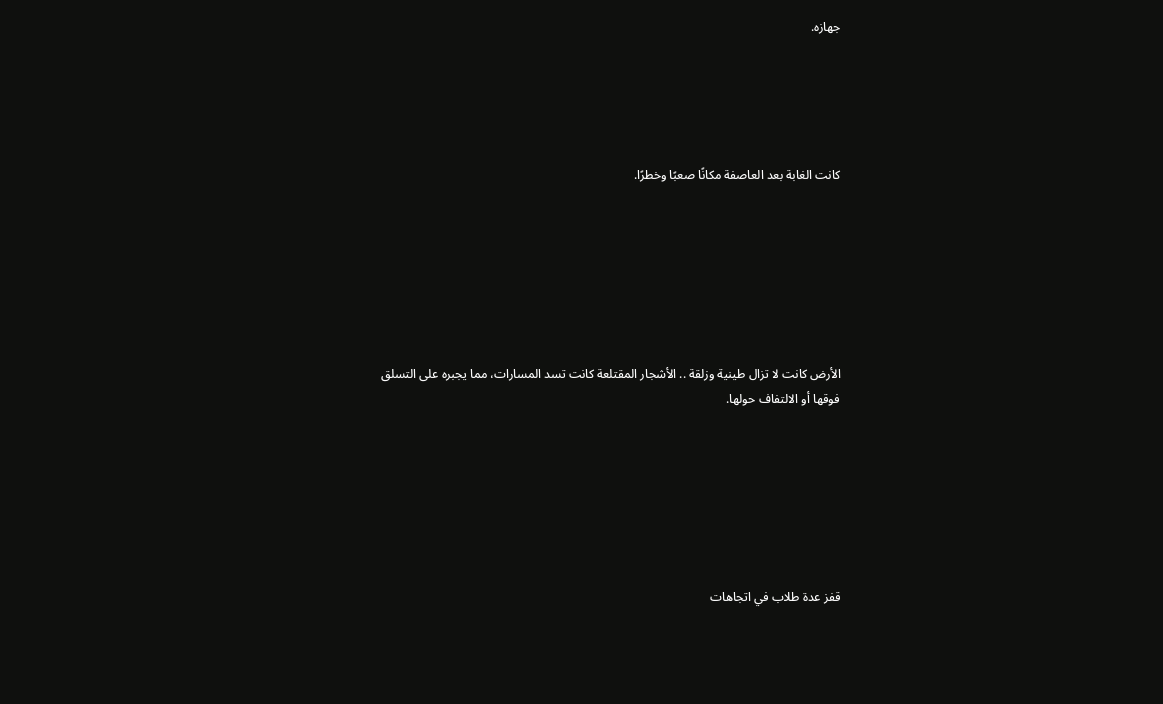جهازه.





كانت الغابة بعد العاصفة مكانًا صعبًا وخطرًا.







الأرض كانت لا تزال طينية وزلقة .. الأشجار المقتلعة كانت تسد المسارات، مما يجبره على التسلق فوقها أو الالتفاف حولها.







قفز عدة طلاب في اتجاهات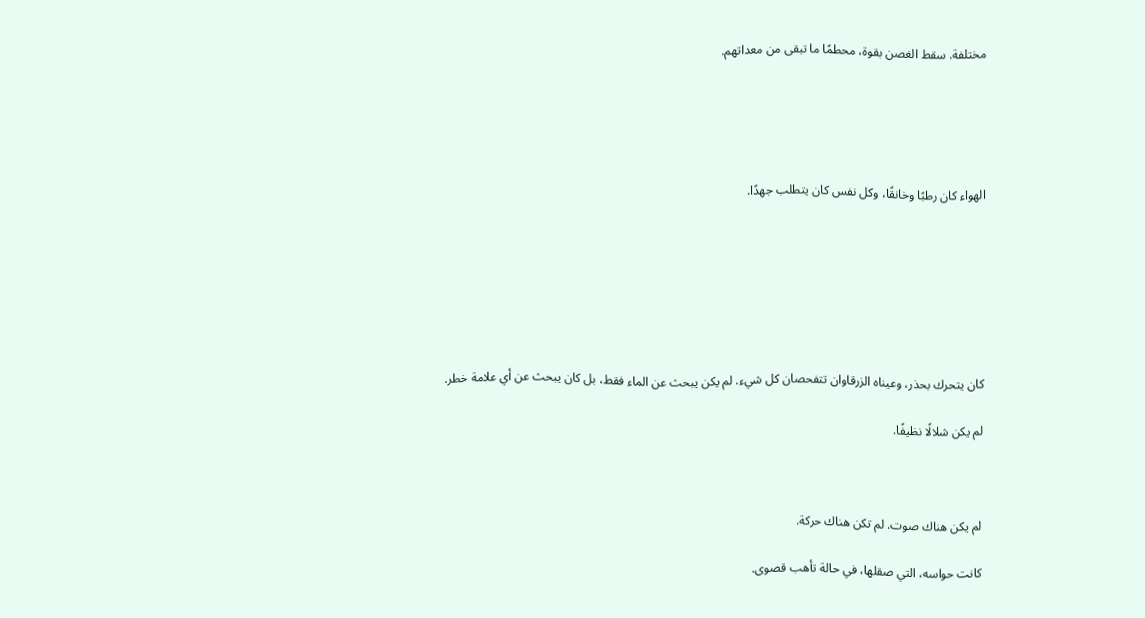مختلفة. سقط الغصن بقوة، محطمًا ما تبقى من معداتهم.





الهواء كان رطبًا وخانقًا، وكل نفس كان يتطلب جهدًا.







كان يتحرك بحذر، وعيناه الزرقاوان تتفحصان كل شيء. لم يكن يبحث عن الماء فقط، بل كان يبحث عن أي علامة خطر.

لم يكن شلالًا نظيفًا.



لم يكن هناك صوت. لم تكن هناك حركة.

كانت حواسه، التي صقلها، في حالة تأهب قصوى.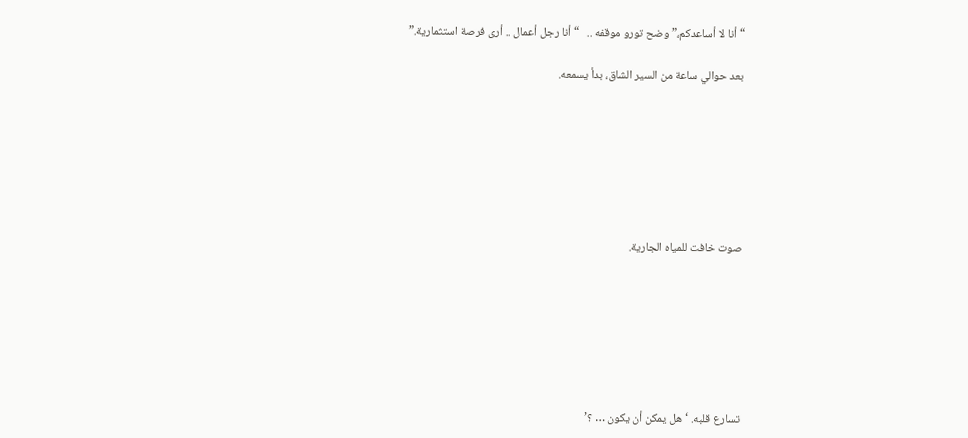“أنا لا أساعدكم،” وضح تورو موقفه ..   “أنا رجل أعمال .. أرى فرصة استثمارية.”

بعد حوالي ساعة من السير الشاق، بدأ يسمعه.







صوت خافت للمياه الجارية.







تسارع قلبه. ‘هل يمكن أن يكون … ؟’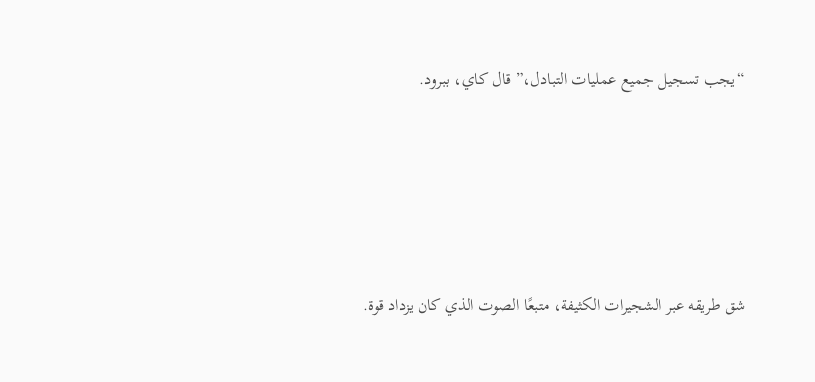“يجب تسجيل جميع عمليات التبادل،” قال كاي، ببرود.





شق طريقه عبر الشجيرات الكثيفة، متبعًا الصوت الذي كان يزداد قوة.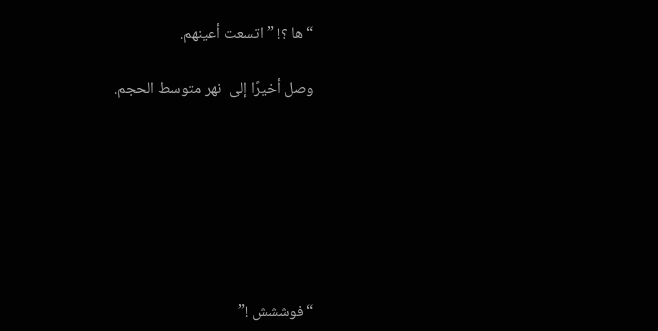“ها ؟! ” اتسعت أعينهم.

وصل أخيرًا إلى  نهر متوسط الحجم.







“فوششش !”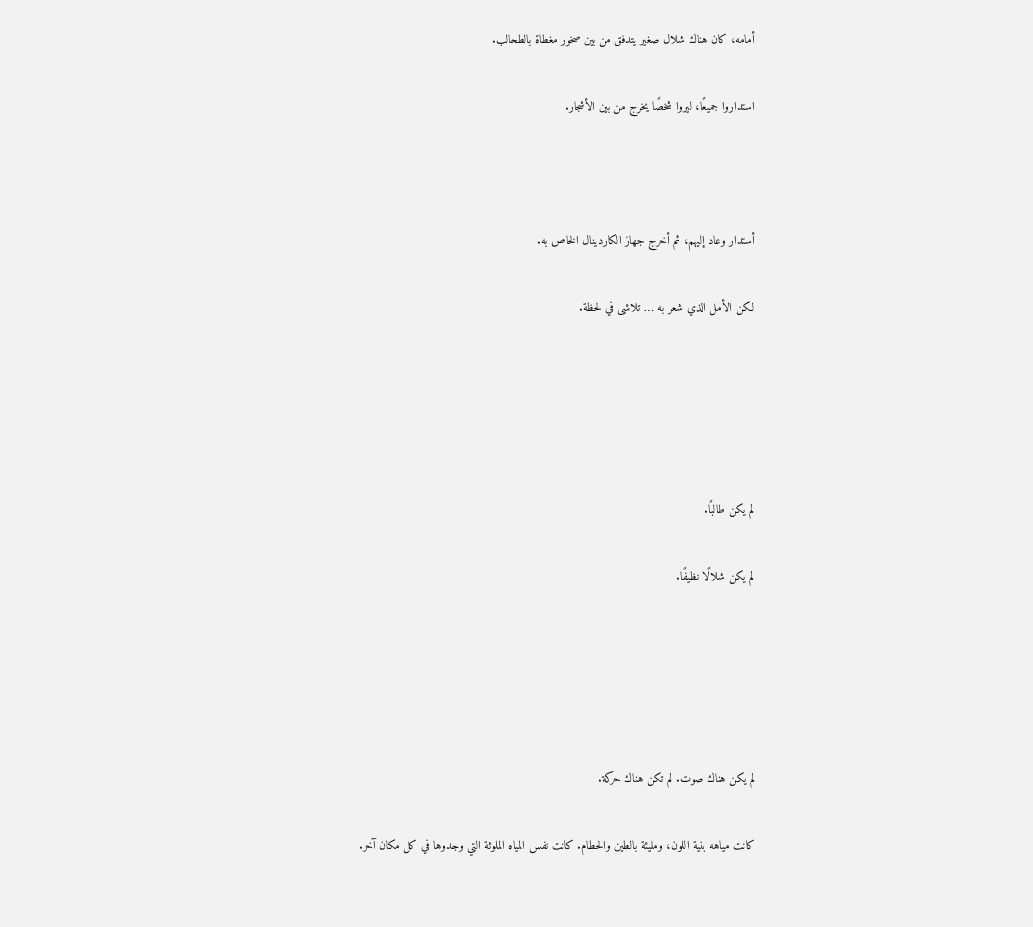أمامه، كان هناك شلال صغير يتدفق من بين صخور مغطاة بالطحالب.

استداروا جميعًا، ليروا شخصًا يخرج من بين الأشجار.



أستدار وعاد إليهم، ثم أخرج جهاز الكاردينال الخاص به.

لكن الأمل الذي شعر به … تلاشى في لحظة.





لم يكن طالبًا.

لم يكن شلالًا نظيفًا.





لم يكن هناك صوت. لم تكن هناك حركة.

كانت مياهه بنية اللون، ومليئة بالطين والحطام. كانت نفس المياه الملوثة التي وجدوها في كل مكان آخر.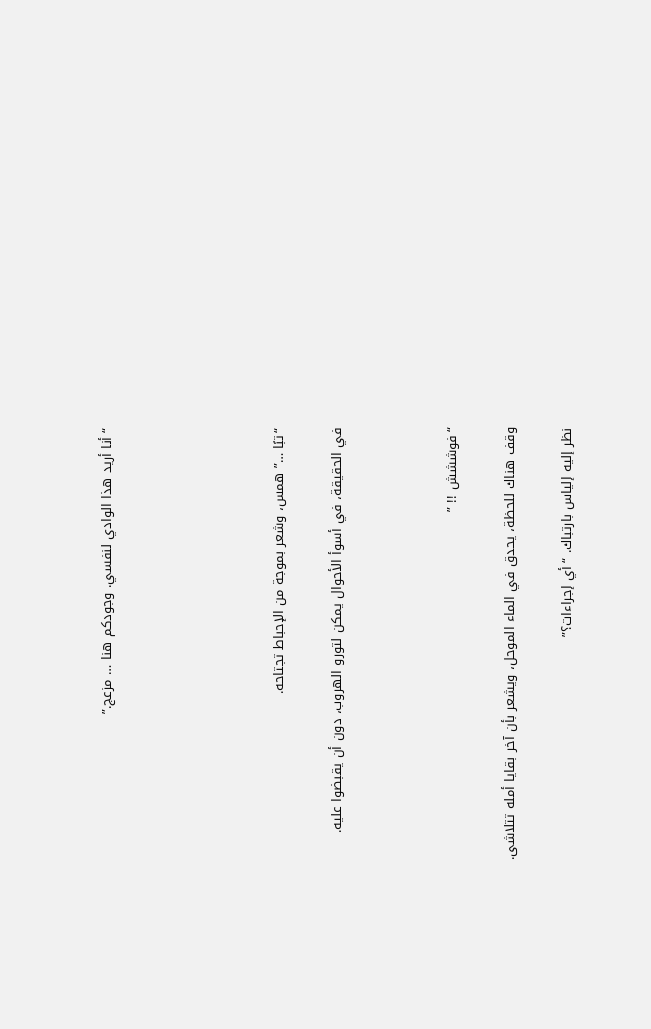“أنا أريد هذا الوادي لنفسي. وجودكم هنا … مزعج.”





“تبًا …” همس، وشعر بموجة من الإحباط تجتاحه.

في الحقيقة، في أسوأ الأحوال يمكن لتورو الهروب، دون أن يقبضوا عليه.



“فوششش !! ”

وقف هناك للحظة، يحدق في الماء الموحل، ويشعر بأن آخر بقايا أمله تتلاشى.

نظر إليه إلياس بارتباك. “أي إجراءات؟”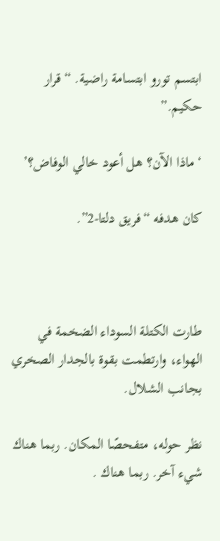ابتسم تورو ابتسامة راضية. “قرار حكيم.”

‘ماذا الآن؟ هل أعود خالي الوفاض؟’

كان هدفه “فريق دلتا-2”.



طارت الكتلة السوداء الضخمة في الهواء، وارتطمت بقوة بالجدار الصخري بجانب الشلال.

نظر حوله، متفحصًا المكان. ربما هناك شيء آخر. ربما هناك .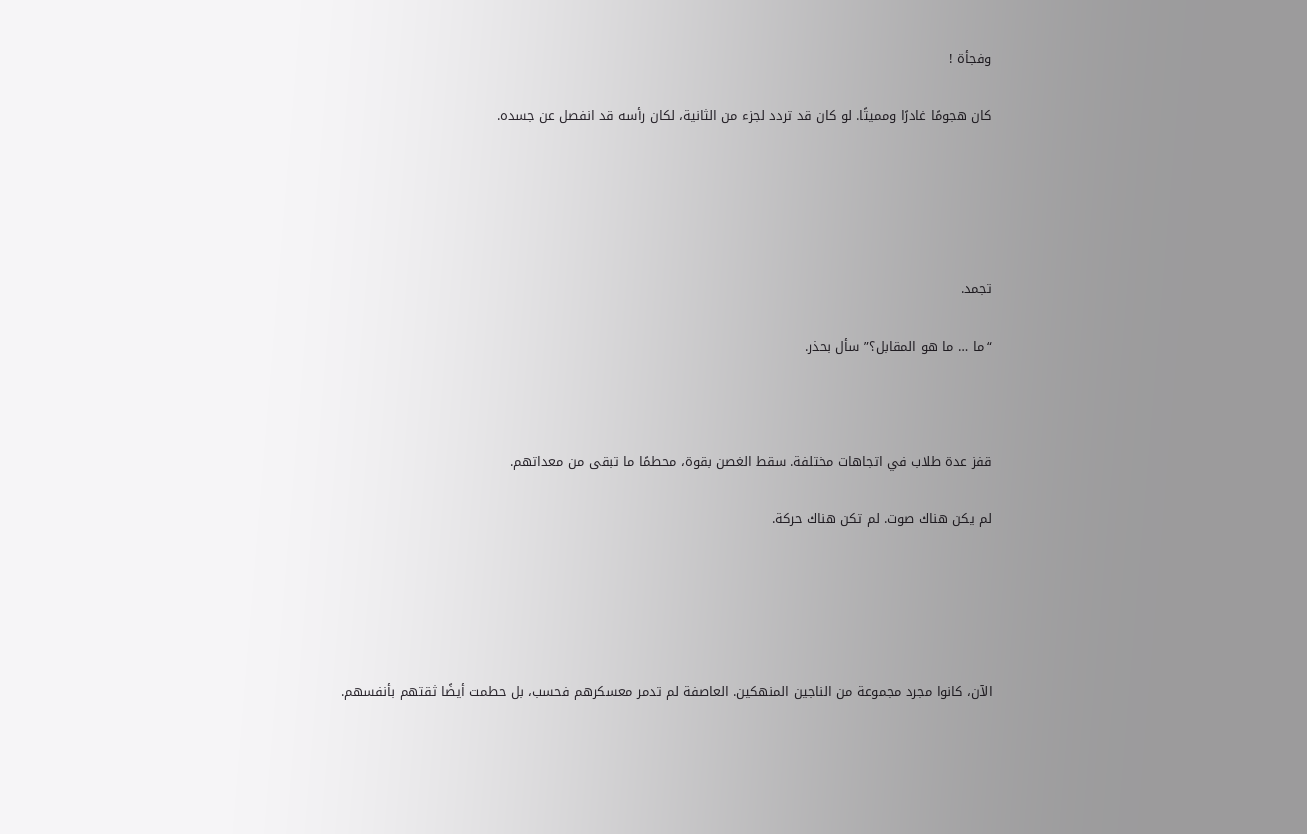وفجأة !

كان هجومًا غادرًا ومميتًا. لو كان قد تردد لجزء من الثانية، لكان رأسه قد انفصل عن جسده.





تجمد.

“ما … ما هو المقابل؟” سأل بحذر.



قفز عدة طلاب في اتجاهات مختلفة. سقط الغصن بقوة، محطمًا ما تبقى من معداتهم.

لم يكن هناك صوت. لم تكن هناك حركة.





الآن، كانوا مجرد مجموعة من الناجين المنهكين. العاصفة لم تدمر معسكرهم فحسب، بل حطمت أيضًا ثقتهم بأنفسهم.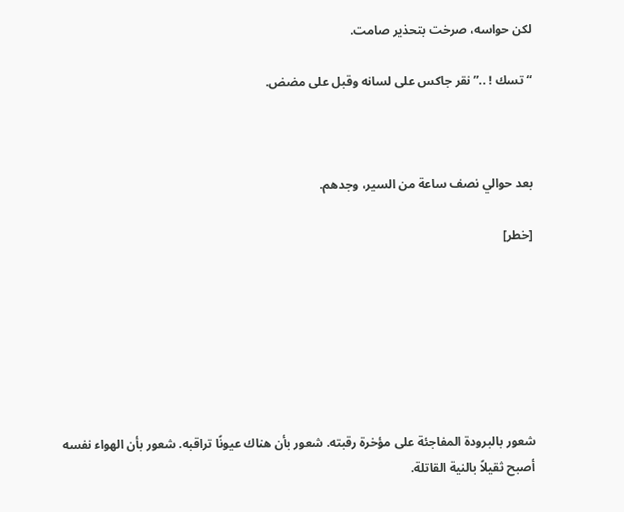لكن حواسه، صرخت بتحذير صامت.

“تسك ! ..” نقر جاكس على لسانه وقبل على مضض.



بعد حوالي نصف ساعة من السير، وجدهم.

[خطر]







شعور بالبرودة المفاجئة على مؤخرة رقبته. شعور بأن هناك عيونًا تراقبه. شعور بأن الهواء نفسه أصبح ثقيلاً بالنية القاتلة.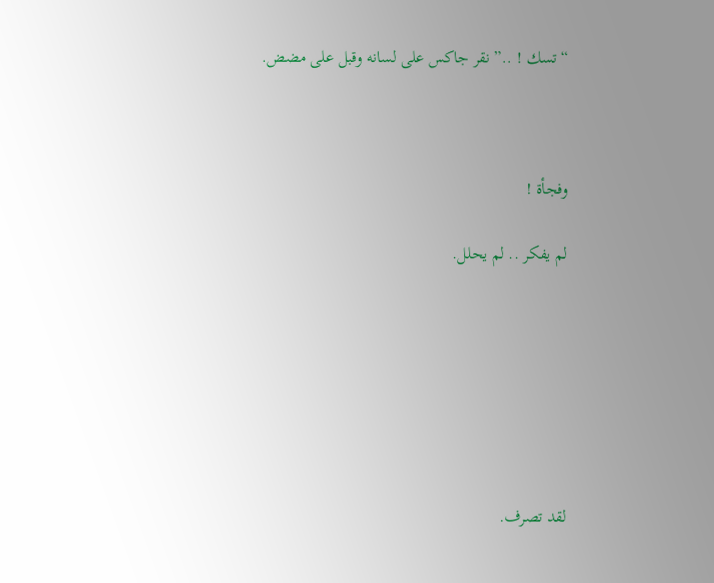“تسك ! ..” نقر جاكس على لسانه وقبل على مضض.



وفجأة !

لم يفكر .. لم يحلل.







لقد تصرف.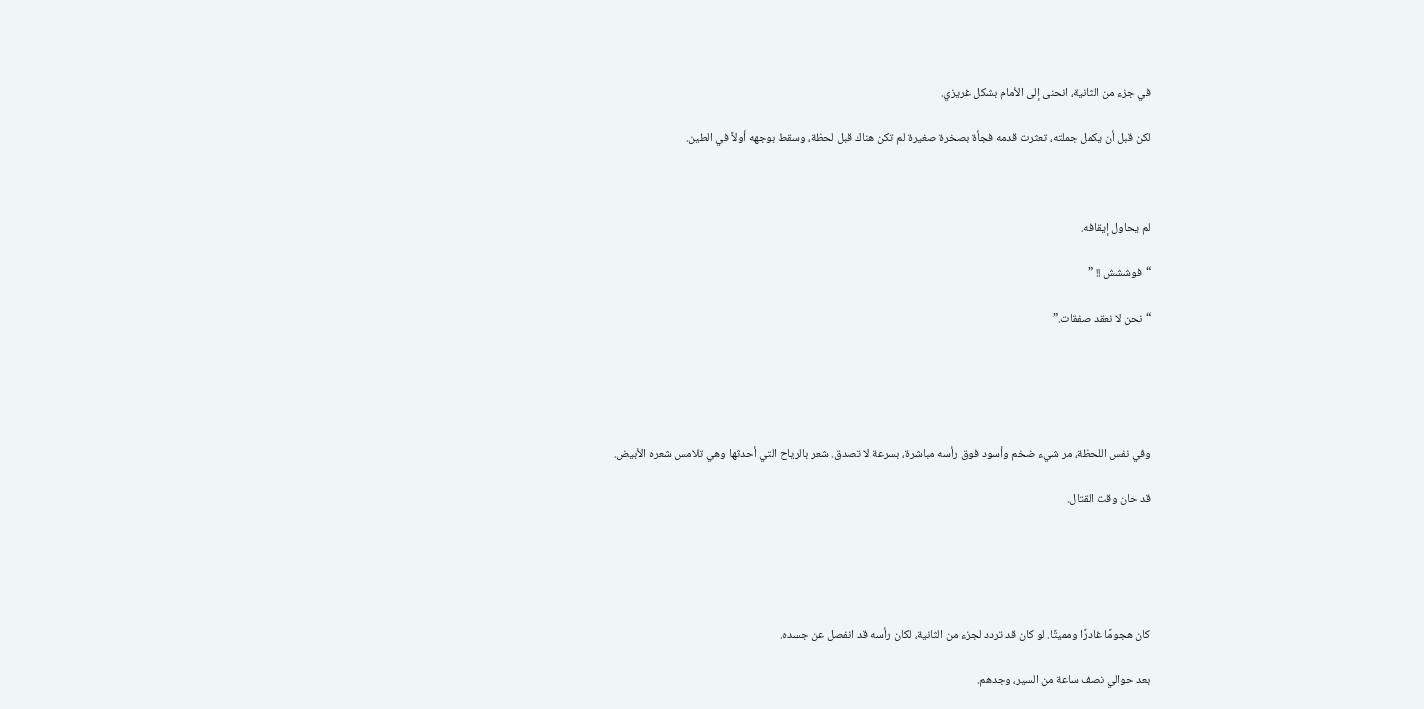في جزء من الثانية، انحنى إلى الأمام بشكل غريزي.

لكن قبل أن يكمل جملته، تعثرت قدمه فجأة بصخرة صغيرة لم تكن هناك قبل لحظة، وسقط بوجهه أولاً في الطين.



لم يحاول إيقافه.

“فوششش !! ”

“نحن لا نعقد صفقات.”





وفي نفس اللحظة، مر شيء ضخم وأسود فوق رأسه مباشرة، بسرعة لا تصدق. شعر بالرياح التي أحدثها وهي تلامس شعره الأبيض.

قد حان وقت القتال.





كان هجومًا غادرًا ومميتًا. لو كان قد تردد لجزء من الثانية، لكان رأسه قد انفصل عن جسده.

بعد حوالي نصف ساعة من السير، وجدهم.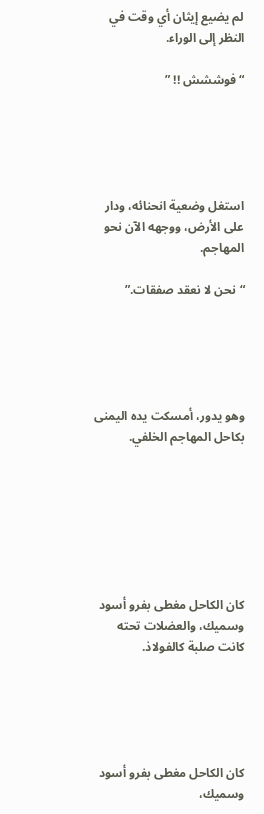لم يضيع إيثان أي وقت في النظر إلى الوراء.

“فوششش !! ”





استغل وضعية انحنائه، ودار على الأرض، ووجهه الآن نحو المهاجم.

“نحن لا نعقد صفقات.”





وهو يدور، أمسكت يده اليمنى بكاحل المهاجم الخلفي.







كان الكاحل مغطى بفرو أسود وسميك، والعضلات تحته كانت صلبة كالفولاذ.





كان الكاحل مغطى بفرو أسود وسميك،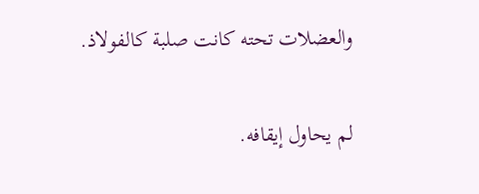والعضلات تحته كانت صلبة كالفولاذ.

لم يحاول إيقافه.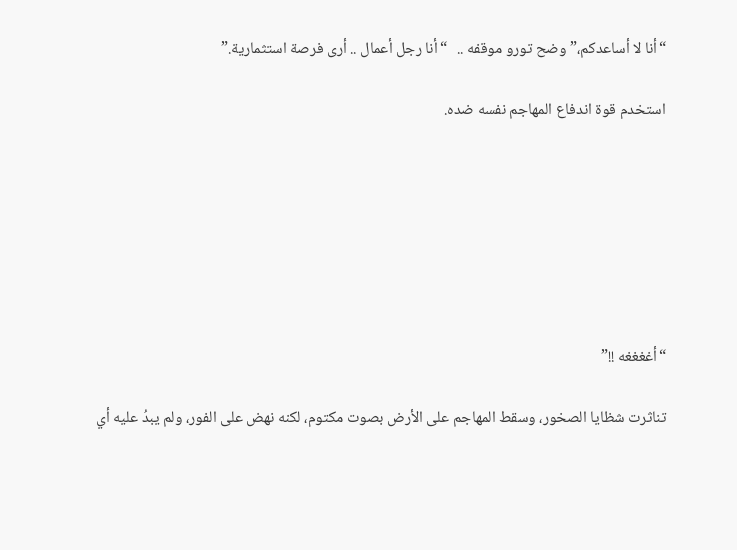“أنا لا أساعدكم،” وضح تورو موقفه ..   “أنا رجل أعمال .. أرى فرصة استثمارية.”

استخدم قوة اندفاع المهاجم نفسه ضده.







“أغغغغه !!”

تناثرت شظايا الصخور، وسقط المهاجم على الأرض بصوت مكتوم، لكنه نهض على الفور، ولم يبدُ عليه أي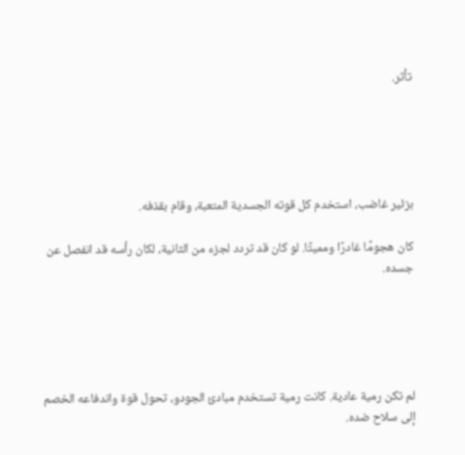تأثر.





بزئير غاضب، استخدم كل قوته الجسدية المتعبة، وقام بقذفه.

كان هجومًا غادرًا ومميتًا. لو كان قد تردد لجزء من الثانية، لكان رأسه قد انفصل عن جسده.





لم تكن رمية عادية. كانت رمية تستخدم مبادئ الجودو، تحول قوة واندفاعه الخصم إلى سلاح ضده.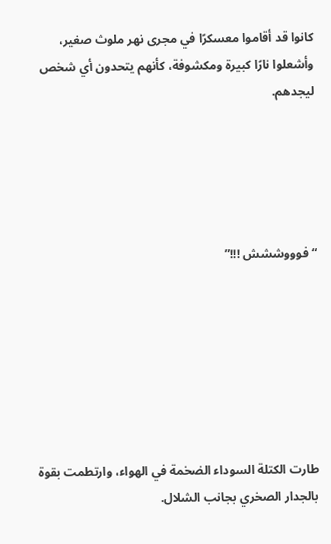كانوا قد أقاموا معسكرًا في مجرى نهر ملوث صغير، وأشعلوا نارًا كبيرة ومكشوفة، كأنهم يتحدون أي شخص ليجدهم.





“فوووششش !!!”







طارت الكتلة السوداء الضخمة في الهواء، وارتطمت بقوة بالجدار الصخري بجانب الشلال.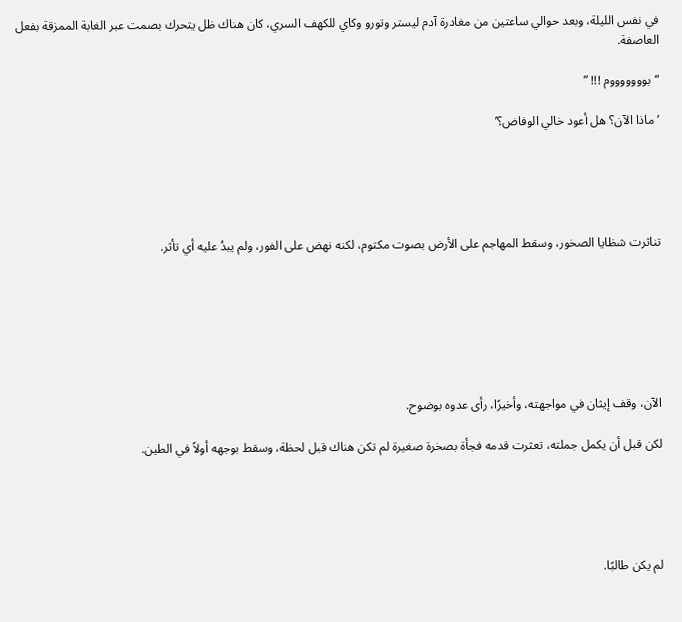في نفس الليلة، وبعد حوالي ساعتين من مغادرة آدم ليستر وتورو وكاي للكهف السري، كان هناك ظل يتحرك بصمت عبر الغابة الممزقة بفعل العاصفة.

“بوووووووم !!! ”

‘ماذا الآن؟ هل أعود خالي الوفاض؟’





تناثرت شظايا الصخور، وسقط المهاجم على الأرض بصوت مكتوم، لكنه نهض على الفور، ولم يبدُ عليه أي تأثر.







الآن، وقف إيثان في مواجهته، وأخيرًا، رأى عدوه بوضوح.

لكن قبل أن يكمل جملته، تعثرت قدمه فجأة بصخرة صغيرة لم تكن هناك قبل لحظة، وسقط بوجهه أولاً في الطين.





لم يكن طالبًا.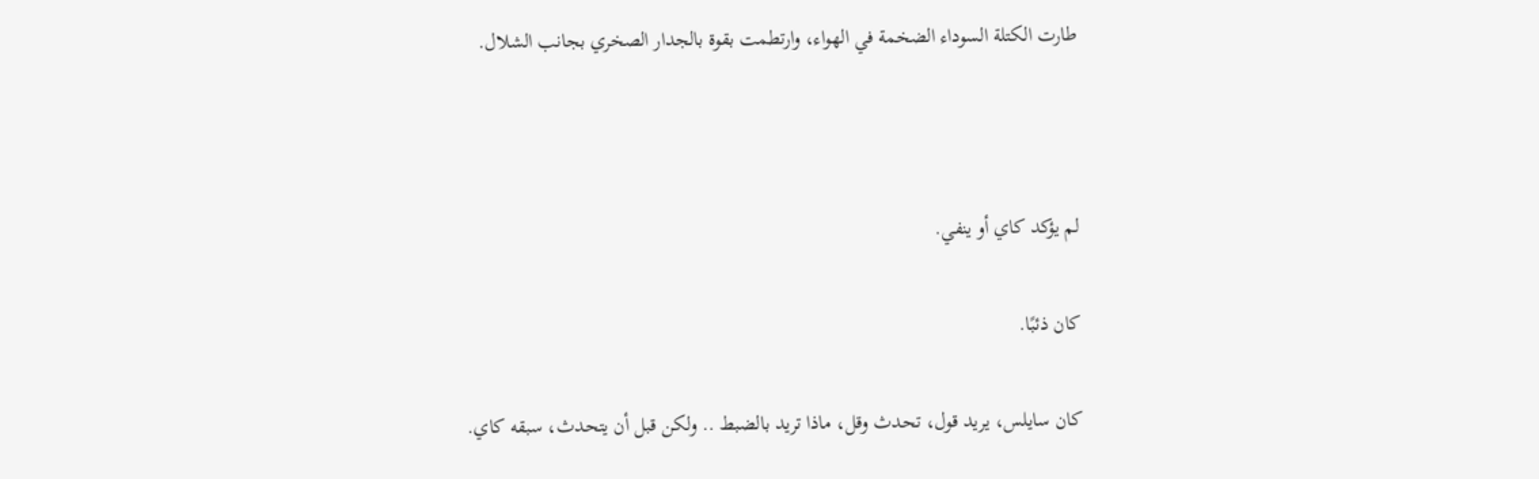طارت الكتلة السوداء الضخمة في الهواء، وارتطمت بقوة بالجدار الصخري بجانب الشلال.



لم يؤكد كاي أو ينفي.

كان ذئبًا.

كان سايلس، يريد قول، تحدث وقل، ماذا تريد بالضبط .. ولكن قبل أن يتحدث، سبقه كاي.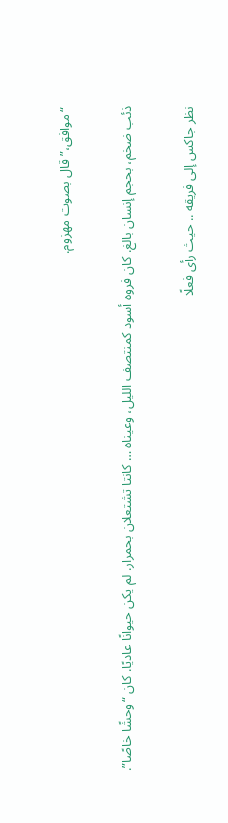“موافق،” قال بصوت مهزوم.

ذئب ضخم، بحجم إنسان بالغ. كان فروه أسود كمنتصف الليل، وعيناه … كانتا تشتعلان بحمرار. لم يكن حيوانًا عاديًا. كان “وحشًا خاصًا”.

نظر جاكس إلى فريقه .. حيث رأى فعلًا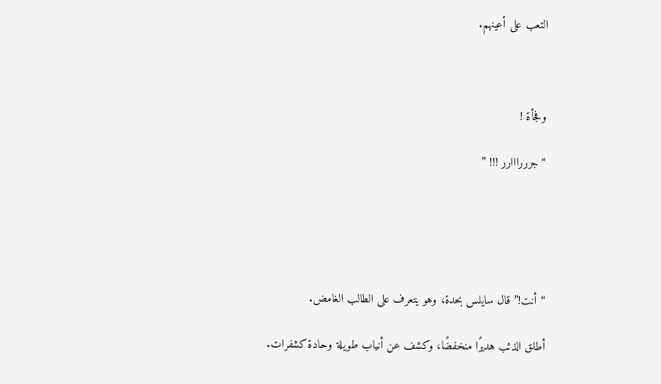التعب على أعينهم.



وفجأة !

“جرررااارر !!! ”





“أنت!” قال سايلس بحدة، وهو يتعرف على الطالب الغامض.

أطلق الذئب هديرًا منخفضًا، وكشف عن أنياب طويلة وحادة كشفرات.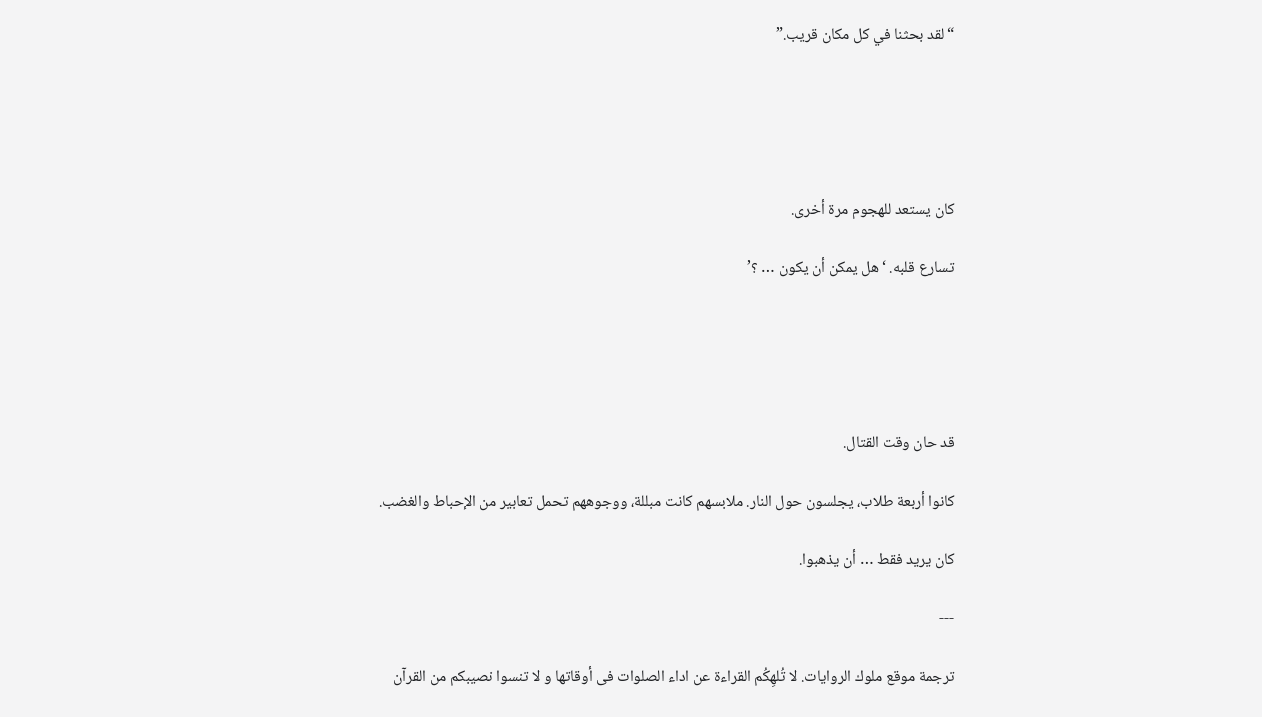“لقد بحثنا في كل مكان قريب.”





كان يستعد للهجوم مرة أخرى.

تسارع قلبه. ‘هل يمكن أن يكون … ؟’





قد حان وقت القتال.

كانوا أربعة طلاب، يجلسون حول النار. ملابسهم كانت مبللة، ووجوههم تحمل تعابير من الإحباط والغضب.

كان يريد فقط … أن يذهبوا.

---

ترجمة موقع ملوك الروايات. لا تُلهِكُم القراءة عن اداء الصلوات فى أوقاتها و لا تنسوا نصيبكم من القرآن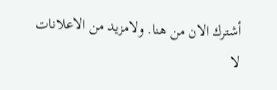أشترك الان من هنا. ولامزيد من الاعلانات
لا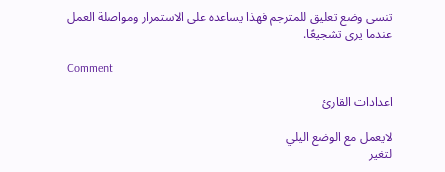تنسى وضع تعليق للمترجم فهذا يساعده على الاستمرار ومواصلة العمل عندما يرى تشجيعًا.

Comment

اعدادات القارئ

لايعمل مع الوضع اليلي
لتغير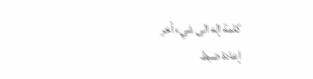كلمة إله الى شيء أخر
إعادة ضبط